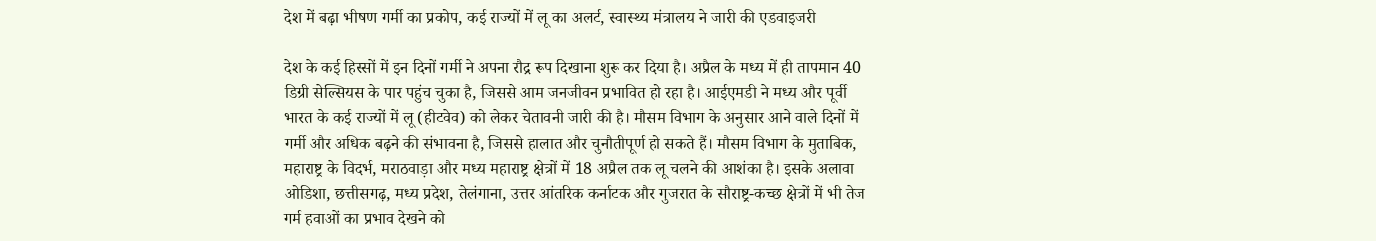देश में बढ़ा भीषण गर्मी का प्रकोप, कई राज्यों में लू का अलर्ट, स्वास्थ्य मंत्रालय ने जारी की एडवाइजरी

देश के कई हिस्सों में इन दिनों गर्मी ने अपना रौद्र रूप दिखाना शुरू कर दिया है। अप्रैल के मध्य में ही तापमान 40 डिग्री सेल्सियस के पार पहुंच चुका है, जिससे आम जनजीवन प्रभावित हो रहा है। आईएमडी ने मध्य और पूर्वी भारत के कई राज्यों में लू (हीटवेव) को लेकर चेतावनी जारी की है। मौसम विभाग के अनुसार आने वाले दिनों में गर्मी और अधिक बढ़ने की संभावना है, जिससे हालात और चुनौतीपूर्ण हो सकते हैं। मौसम विभाग के मुताबिक, महाराष्ट्र के विदर्भ, मराठवाड़ा और मध्य महाराष्ट्र क्षेत्रों में 18 अप्रैल तक लू चलने की आशंका है। इसके अलावा ओडिशा, छत्तीसगढ़, मध्य प्रदेश, तेलंगाना, उत्तर आंतरिक कर्नाटक और गुजरात के सौराष्ट्र-कच्छ क्षेत्रों में भी तेज गर्म हवाओं का प्रभाव देखने को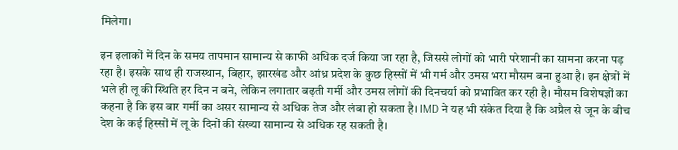मिलेगा।

इन इलाकों में दिन के समय तापमान सामान्य से काफी अधिक दर्ज किया जा रहा है, जिससे लोगों को भारी परेशानी का सामना करना पड़ रहा है। इसके साथ ही राजस्थान, बिहार, झारखंड और आंध्र प्रदेश के कुछ हिस्सों में भी गर्म और उमस भरा मौसम बना हुआ है। इन क्षेत्रों में भले ही लू की स्थिति हर दिन न बने, लेकिन लगातार बढ़ती गर्मी और उमस लोगों की दिनचर्या को प्रभावित कर रही है। मौसम विशेषज्ञों का कहना है कि इस बार गर्मी का असर सामान्य से अधिक तेज और लंबा हो सकता है। IMD ने यह भी संकेत दिया है कि अप्रैल से जून के बीच देश के कई हिस्सों में लू के दिनों की संख्या सामान्य से अधिक रह सकती है।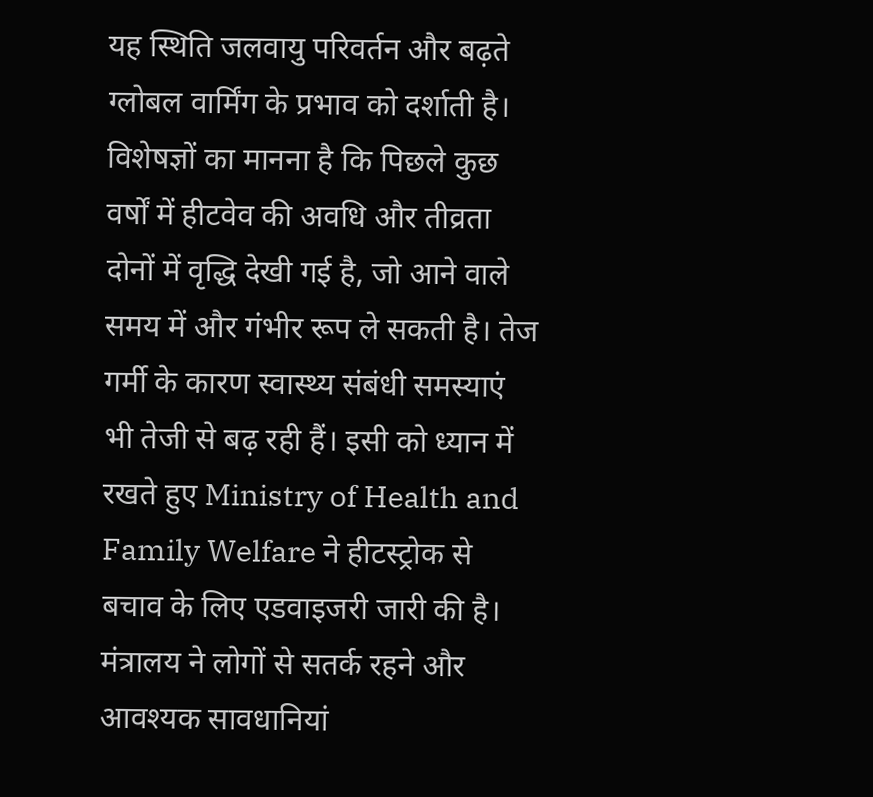यह स्थिति जलवायु परिवर्तन और बढ़ते ग्लोबल वार्मिंग के प्रभाव को दर्शाती है। विशेषज्ञों का मानना है कि पिछले कुछ वर्षों में हीटवेव की अवधि और तीव्रता दोनों में वृद्धि देखी गई है, जो आने वाले समय में और गंभीर रूप ले सकती है। तेज गर्मी के कारण स्वास्थ्य संबंधी समस्याएं भी तेजी से बढ़ रही हैं। इसी को ध्यान में रखते हुए Ministry of Health and Family Welfare ने हीटस्ट्रोक से बचाव के लिए एडवाइजरी जारी की है। मंत्रालय ने लोगों से सतर्क रहने और आवश्यक सावधानियां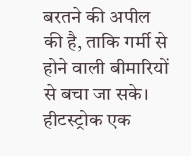बरतने की अपील की है, ताकि गर्मी से होने वाली बीमारियों से बचा जा सके। हीटस्ट्रोक एक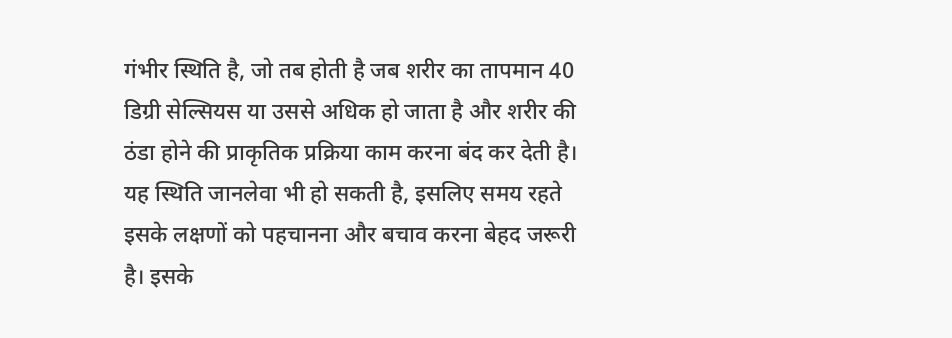गंभीर स्थिति है, जो तब होती है जब शरीर का तापमान 40 डिग्री सेल्सियस या उससे अधिक हो जाता है और शरीर की ठंडा होने की प्राकृतिक प्रक्रिया काम करना बंद कर देती है। यह स्थिति जानलेवा भी हो सकती है, इसलिए समय रहते इसके लक्षणों को पहचानना और बचाव करना बेहद जरूरी है। इसके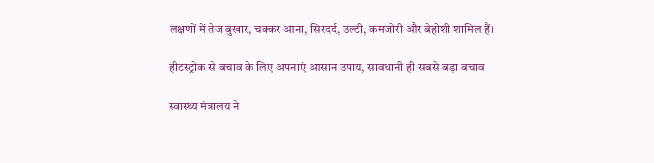लक्षणों में तेज बुखार, चक्कर आना, सिरदर्द, उल्टी, कमजोरी और बेहोशी शामिल हैं।

हीटस्ट्रोक से बचाव के लिए अपनाएं आसान उपाय, सावधानी ही सबसे बड़ा बचाव

स्वास्थ्य मंत्रालय ने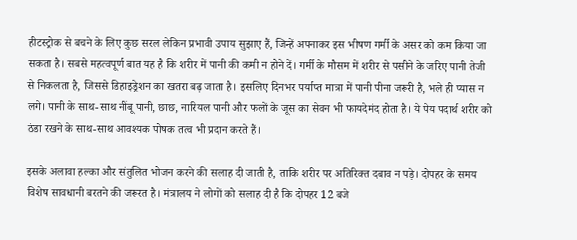हीटस्ट्रोक से बचने के लिए कुछ सरल लेकिन प्रभावी उपाय सुझाए हैं, जिन्हें अपनाकर इस भीषण गर्मी के असर को कम किया जा सकता है। सबसे महत्वपूर्ण बात यह है कि शरीर में पानी की कमी न होने दें। गर्मी के मौसम में शरीर से पसीने के जरिए पानी तेजी से निकलता है, जिससे डिहाइड्रेशन का खतरा बढ़ जाता है। इसलिए दिनभर पर्याप्त मात्रा में पानी पीना जरूरी है, भले ही प्यास न लगे। पानी के साथ-साथ नींबू पानी, छाछ, नारियल पानी और फलों के जूस का सेवन भी फायदेमंद होता है। ये पेय पदार्थ शरीर को ठंडा रखने के साथ-साथ आवश्यक पोषक तत्व भी प्रदान करते हैं।

इसके अलावा हल्का और संतुलित भोजन करने की सलाह दी जाती है, ताकि शरीर पर अतिरिक्त दबाव न पड़े। दोपहर के समय विशेष सावधानी बरतने की जरूरत है। मंत्रालय ने लोगों को सलाह दी है कि दोपहर 12 बजे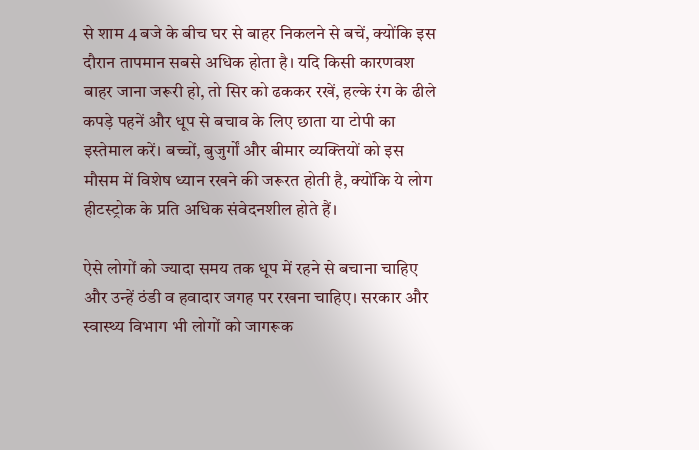से शाम 4 बजे के बीच घर से बाहर निकलने से बचें, क्योंकि इस दौरान तापमान सबसे अधिक होता है। यदि किसी कारणवश बाहर जाना जरूरी हो, तो सिर को ढककर रखें, हल्के रंग के ढीले कपड़े पहनें और धूप से बचाव के लिए छाता या टोपी का इस्तेमाल करें। बच्चों, बुजुर्गों और बीमार व्यक्तियों को इस मौसम में विशेष ध्यान रखने की जरूरत होती है, क्योंकि ये लोग हीटस्ट्रोक के प्रति अधिक संवेदनशील होते हैं।

ऐसे लोगों को ज्यादा समय तक धूप में रहने से बचाना चाहिए और उन्हें ठंडी व हवादार जगह पर रखना चाहिए। सरकार और स्वास्थ्य विभाग भी लोगों को जागरूक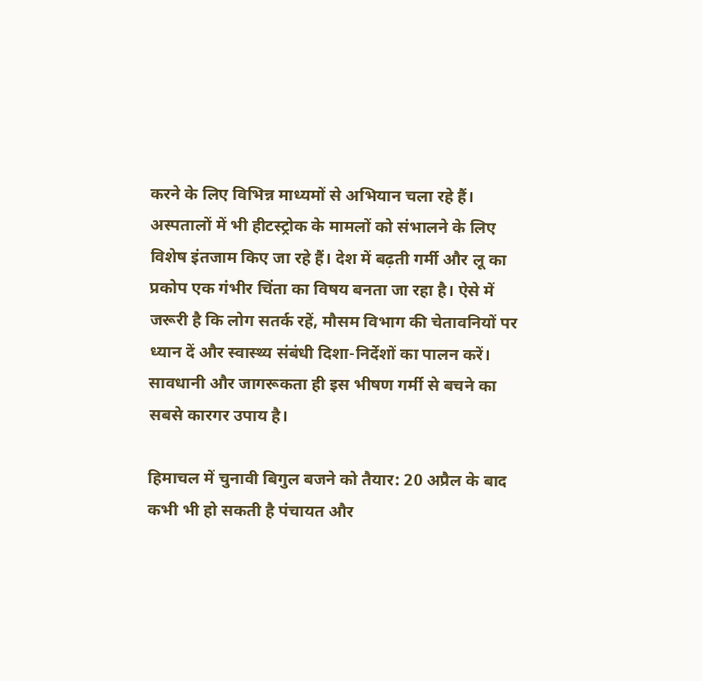करने के लिए विभिन्न माध्यमों से अभियान चला रहे हैं। अस्पतालों में भी हीटस्ट्रोक के मामलों को संभालने के लिए विशेष इंतजाम किए जा रहे हैं। देश में बढ़ती गर्मी और लू का प्रकोप एक गंभीर चिंता का विषय बनता जा रहा है। ऐसे में जरूरी है कि लोग सतर्क रहें, मौसम विभाग की चेतावनियों पर ध्यान दें और स्वास्थ्य संबंधी दिशा-निर्देशों का पालन करें। सावधानी और जागरूकता ही इस भीषण गर्मी से बचने का सबसे कारगर उपाय है।

हिमाचल में चुनावी बिगुल बजने को तैयार: 20 अप्रैल के बाद कभी भी हो सकती है पंचायत और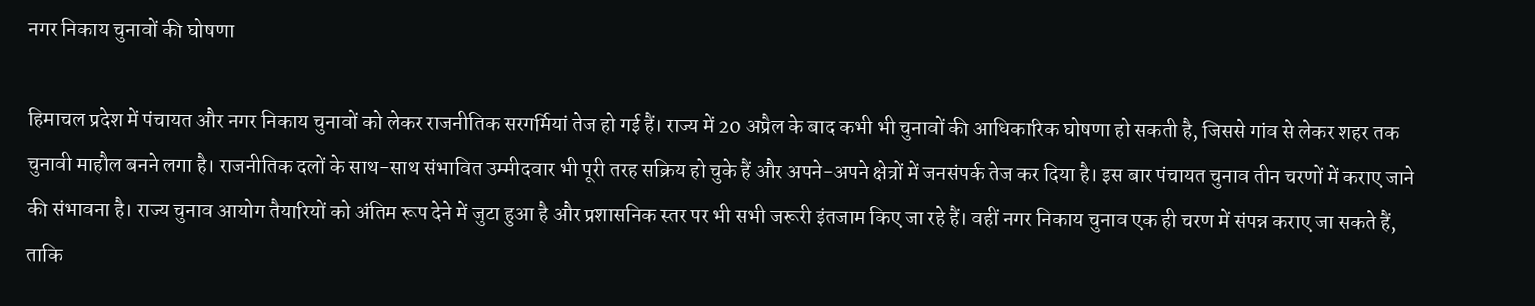नगर निकाय चुनावों की घोषणा

हिमाचल प्रदेश में पंचायत और नगर निकाय चुनावों को लेकर राजनीतिक सरगर्मियां तेज हो गई हैं। राज्य में 20 अप्रैल के बाद कभी भी चुनावों की आधिकारिक घोषणा हो सकती है, जिससे गांव से लेकर शहर तक चुनावी माहौल बनने लगा है। राजनीतिक दलों के साथ-साथ संभावित उम्मीदवार भी पूरी तरह सक्रिय हो चुके हैं और अपने-अपने क्षेत्रों में जनसंपर्क तेज कर दिया है। इस बार पंचायत चुनाव तीन चरणों में कराए जाने की संभावना है। राज्य चुनाव आयोग तैयारियों को अंतिम रूप देने में जुटा हुआ है और प्रशासनिक स्तर पर भी सभी जरूरी इंतजाम किए जा रहे हैं। वहीं नगर निकाय चुनाव एक ही चरण में संपन्न कराए जा सकते हैं, ताकि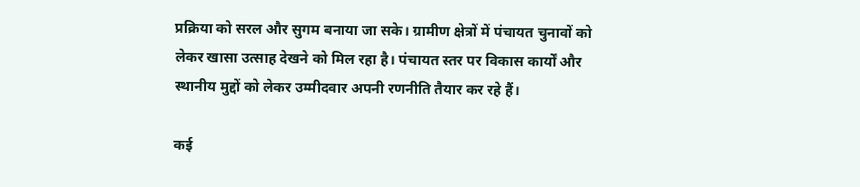प्रक्रिया को सरल और सुगम बनाया जा सके। ग्रामीण क्षेत्रों में पंचायत चुनावों को लेकर खासा उत्साह देखने को मिल रहा है। पंचायत स्तर पर विकास कार्यों और स्थानीय मुद्दों को लेकर उम्मीदवार अपनी रणनीति तैयार कर रहे हैं।

कई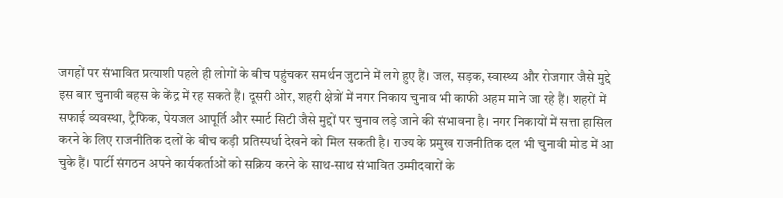जगहों पर संभावित प्रत्याशी पहले ही लोगों के बीच पहुंचकर समर्थन जुटाने में लगे हुए हैं। जल, सड़क, स्वास्थ्य और रोजगार जैसे मुद्दे इस बार चुनावी बहस के केंद्र में रह सकते हैं। दूसरी ओर, शहरी क्षेत्रों में नगर निकाय चुनाव भी काफी अहम माने जा रहे हैं। शहरों में सफाई व्यवस्था, ट्रैफिक, पेयजल आपूर्ति और स्मार्ट सिटी जैसे मुद्दों पर चुनाव लड़े जाने की संभावना है। नगर निकायों में सत्ता हासिल करने के लिए राजनीतिक दलों के बीच कड़ी प्रतिस्पर्धा देखने को मिल सकती है। राज्य के प्रमुख राजनीतिक दल भी चुनावी मोड में आ चुके हैं। पार्टी संगठन अपने कार्यकर्ताओं को सक्रिय करने के साथ-साथ संभावित उम्मीदवारों के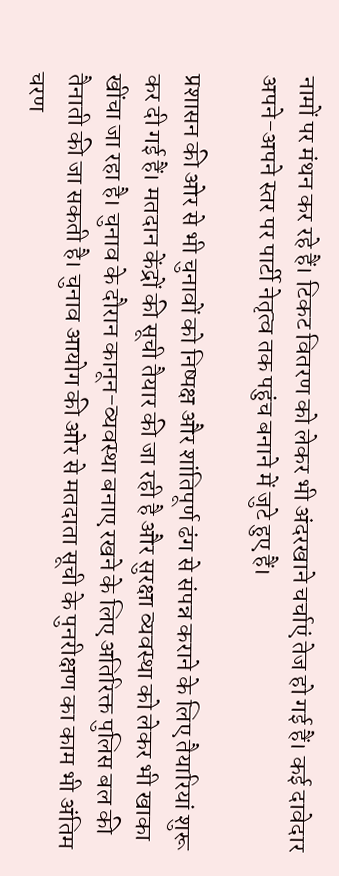नामों पर मंथन कर रहे हैं। टिकट वितरण को लेकर भी अंदरखाने चर्चाएं तेज हो गई हैं। कई दावेदार अपने-अपने स्तर पर पार्टी नेतृत्व तक पहुंच बनाने में जुटे हुए हैं।

प्रशासन की ओर से भी चुनावों को निष्पक्ष और शांतिपूर्ण ढंग से संपन्न कराने के लिए तैयारियां शुरू कर दी गई हैं। मतदान केंद्रों की सूची तैयार की जा रही है और सुरक्षा व्यवस्था को लेकर भी खाका खींचा जा रहा है। चुनाव के दौरान कानून-व्यवस्था बनाए रखने के लिए अतिरिक्त पुलिस बल की तैनाती की जा सकती है। चुनाव आयोग की ओर से मतदाता सूची के पुनरीक्षण का काम भी अंतिम चरण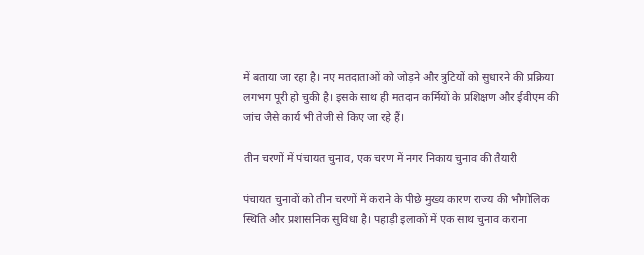में बताया जा रहा है। नए मतदाताओं को जोड़ने और त्रुटियों को सुधारने की प्रक्रिया लगभग पूरी हो चुकी है। इसके साथ ही मतदान कर्मियों के प्रशिक्षण और ईवीएम की जांच जैसे कार्य भी तेजी से किए जा रहे हैं।

तीन चरणों में पंचायत चुनाव, एक चरण में नगर निकाय चुनाव की तैयारी

पंचायत चुनावों को तीन चरणों में कराने के पीछे मुख्य कारण राज्य की भौगोलिक स्थिति और प्रशासनिक सुविधा है। पहाड़ी इलाकों में एक साथ चुनाव कराना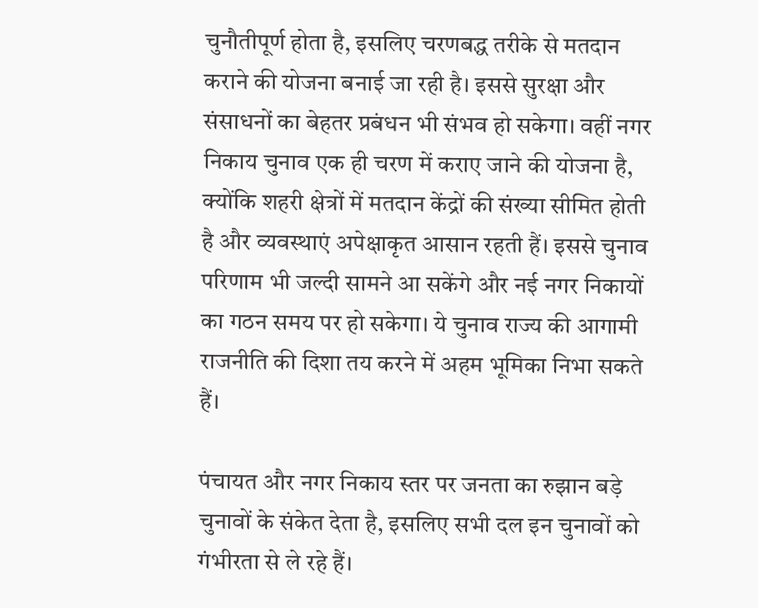चुनौतीपूर्ण होता है, इसलिए चरणबद्ध तरीके से मतदान कराने की योजना बनाई जा रही है। इससे सुरक्षा और संसाधनों का बेहतर प्रबंधन भी संभव हो सकेगा। वहीं नगर निकाय चुनाव एक ही चरण में कराए जाने की योजना है, क्योंकि शहरी क्षेत्रों में मतदान केंद्रों की संख्या सीमित होती है और व्यवस्थाएं अपेक्षाकृत आसान रहती हैं। इससे चुनाव परिणाम भी जल्दी सामने आ सकेंगे और नई नगर निकायों का गठन समय पर हो सकेगा। ये चुनाव राज्य की आगामी राजनीति की दिशा तय करने में अहम भूमिका निभा सकते हैं।

पंचायत और नगर निकाय स्तर पर जनता का रुझान बड़े चुनावों के संकेत देता है, इसलिए सभी दल इन चुनावों को गंभीरता से ले रहे हैं।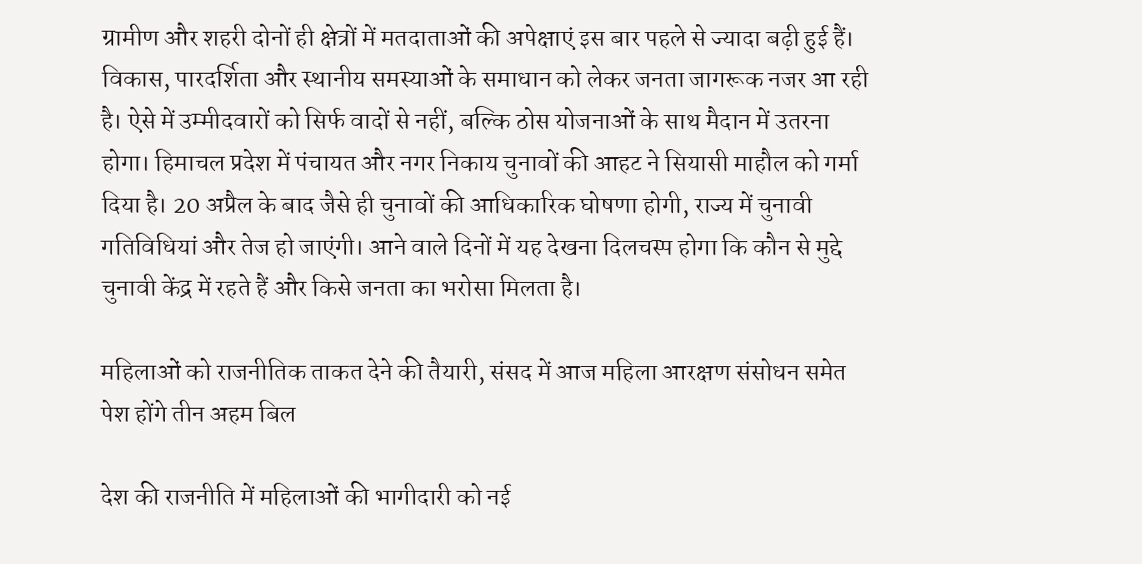ग्रामीण और शहरी दोनों ही क्षेत्रों में मतदाताओं की अपेक्षाएं इस बार पहले से ज्यादा बढ़ी हुई हैं। विकास, पारदर्शिता और स्थानीय समस्याओं के समाधान को लेकर जनता जागरूक नजर आ रही है। ऐसे में उम्मीदवारों को सिर्फ वादों से नहीं, बल्कि ठोस योजनाओं के साथ मैदान में उतरना होगा। हिमाचल प्रदेश में पंचायत और नगर निकाय चुनावों की आहट ने सियासी माहौल को गर्मा दिया है। 20 अप्रैल के बाद जैसे ही चुनावों की आधिकारिक घोषणा होगी, राज्य में चुनावी गतिविधियां और तेज हो जाएंगी। आने वाले दिनों में यह देखना दिलचस्प होगा कि कौन से मुद्दे चुनावी केंद्र में रहते हैं और किसे जनता का भरोसा मिलता है।

महिलाओं को राजनीतिक ताकत देने की तैयारी, संसद में आज महिला आरक्षण संसोधन समेत पेश होंगे तीन अहम बिल

देश की राजनीति में महिलाओं की भागीदारी को नई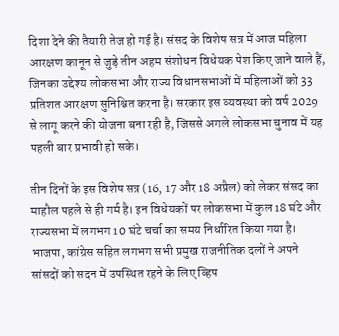दिशा देने की तैयारी तेज हो गई है। संसद के विशेष सत्र में आज महिला आरक्षण कानून से जुड़े तीन अहम संशोधन विधेयक पेश किए जाने वाले हैं, जिनका उद्देश्य लोकसभा और राज्य विधानसभाओं में महिलाओं को 33 प्रतिशत आरक्षण सुनिश्चित करना है। सरकार इस व्यवस्था को वर्ष 2029 से लागू करने की योजना बना रही है, जिससे अगले लोकसभा चुनाव में यह पहली बार प्रभावी हो सके।

तीन दिनों के इस विशेष सत्र (16, 17 और 18 अप्रैल) को लेकर संसद का माहौल पहले से ही गर्म है। इन विधेयकों पर लोकसभा में कुल 18 घंटे और राज्यसभा में लगभग 10 घंटे चर्चा का समय निर्धारित किया गया है। भाजपा, कांग्रेस सहित लगभग सभी प्रमुख राजनीतिक दलों ने अपने सांसदों को सदन में उपस्थित रहने के लिए व्हिप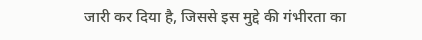जारी कर दिया है, जिससे इस मुद्दे की गंभीरता का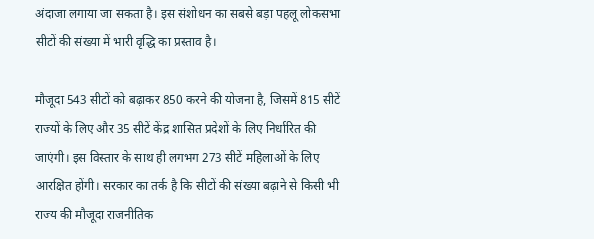अंदाजा लगाया जा सकता है। इस संशोधन का सबसे बड़ा पहलू लोकसभा सीटों की संख्या में भारी वृद्धि का प्रस्ताव है।

मौजूदा 543 सीटों को बढ़ाकर 850 करने की योजना है, जिसमें 815 सीटें राज्यों के लिए और 35 सीटें केंद्र शासित प्रदेशों के लिए निर्धारित की जाएंगी। इस विस्तार के साथ ही लगभग 273 सीटें महिलाओं के लिए आरक्षित होंगी। सरकार का तर्क है कि सीटों की संख्या बढ़ाने से किसी भी राज्य की मौजूदा राजनीतिक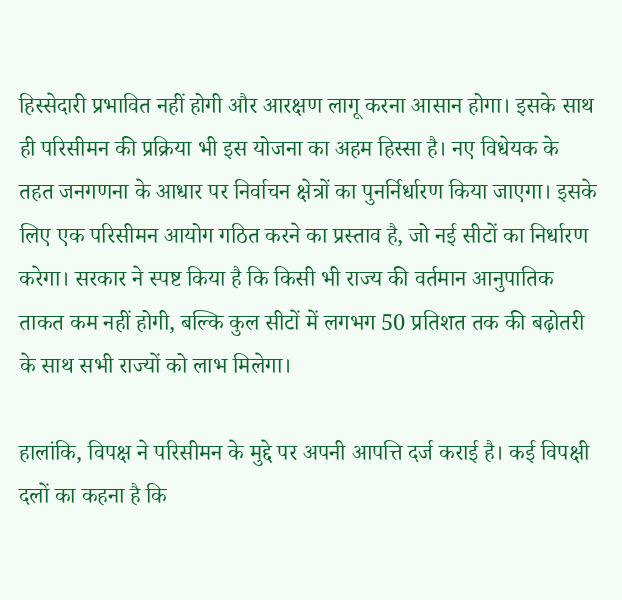हिस्सेदारी प्रभावित नहीं होगी और आरक्षण लागू करना आसान होगा। इसके साथ ही परिसीमन की प्रक्रिया भी इस योजना का अहम हिस्सा है। नए विधेयक के तहत जनगणना के आधार पर निर्वाचन क्षेत्रों का पुनर्निर्धारण किया जाएगा। इसके लिए एक परिसीमन आयोग गठित करने का प्रस्ताव है, जो नई सीटों का निर्धारण करेगा। सरकार ने स्पष्ट किया है कि किसी भी राज्य की वर्तमान आनुपातिक ताकत कम नहीं होगी, बल्कि कुल सीटों में लगभग 50 प्रतिशत तक की बढ़ोतरी के साथ सभी राज्यों को लाभ मिलेगा।

हालांकि, विपक्ष ने परिसीमन के मुद्दे पर अपनी आपत्ति दर्ज कराई है। कई विपक्षी दलों का कहना है कि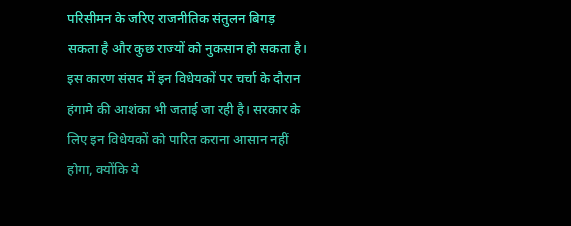परिसीमन के जरिए राजनीतिक संतुलन बिगड़ सकता है और कुछ राज्यों को नुकसान हो सकता है। इस कारण संसद में इन विधेयकों पर चर्चा के दौरान हंगामे की आशंका भी जताई जा रही है। सरकार के लिए इन विधेयकों को पारित कराना आसान नहीं होगा, क्योंकि ये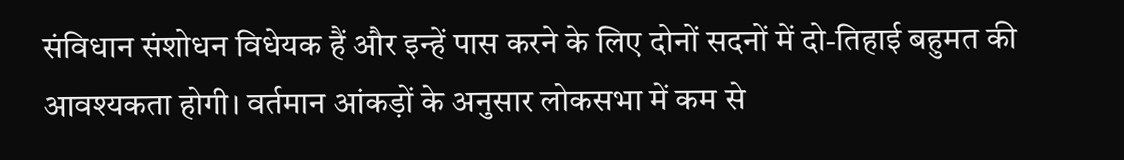संविधान संशोधन विधेयक हैं और इन्हें पास करने के लिए दोनों सदनों में दो-तिहाई बहुमत की आवश्यकता होगी। वर्तमान आंकड़ों के अनुसार लोकसभा में कम से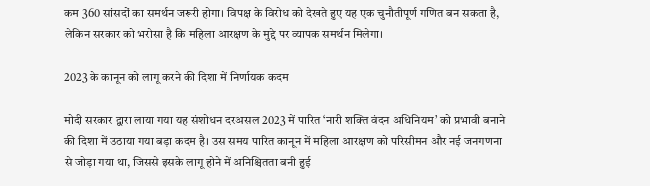कम 360 सांसदों का समर्थन जरूरी होगा। विपक्ष के विरोध को देखते हुए यह एक चुनौतीपूर्ण गणित बन सकता है, लेकिन सरकार को भरोसा है कि महिला आरक्षण के मुद्दे पर व्यापक समर्थन मिलेगा।

2023 के कानून को लागू करने की दिशा में निर्णायक कदम

मोदी सरकार द्वारा लाया गया यह संशोधन दरअसल 2023 में पारित ‘नारी शक्ति वंदन अधिनियम’ को प्रभावी बनाने की दिशा में उठाया गया बड़ा कदम है। उस समय पारित कानून में महिला आरक्षण को परिसीमन और नई जनगणना से जोड़ा गया था, जिससे इसके लागू होने में अनिश्चितता बनी हुई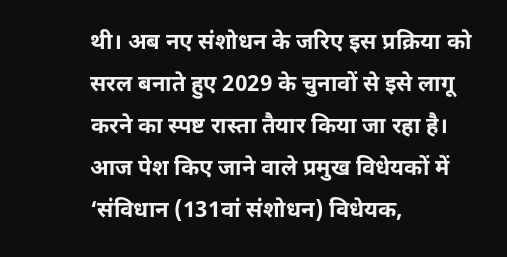थी। अब नए संशोधन के जरिए इस प्रक्रिया को सरल बनाते हुए 2029 के चुनावों से इसे लागू करने का स्पष्ट रास्ता तैयार किया जा रहा है। आज पेश किए जाने वाले प्रमुख विधेयकों में ‘संविधान (131वां संशोधन) विधेयक,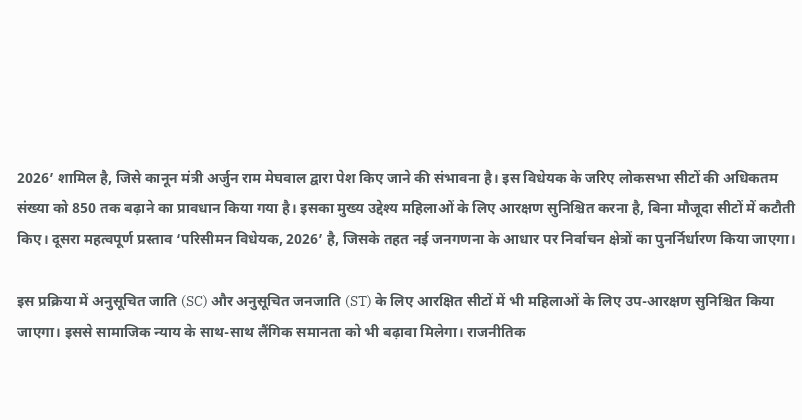2026’ शामिल है, जिसे कानून मंत्री अर्जुन राम मेघवाल द्वारा पेश किए जाने की संभावना है। इस विधेयक के जरिए लोकसभा सीटों की अधिकतम संख्या को 850 तक बढ़ाने का प्रावधान किया गया है। इसका मुख्य उद्देश्य महिलाओं के लिए आरक्षण सुनिश्चित करना है, बिना मौजूदा सीटों में कटौती किए। दूसरा महत्वपूर्ण प्रस्ताव ‘परिसीमन विधेयक, 2026’ है, जिसके तहत नई जनगणना के आधार पर निर्वाचन क्षेत्रों का पुनर्निर्धारण किया जाएगा।

इस प्रक्रिया में अनुसूचित जाति (SC) और अनुसूचित जनजाति (ST) के लिए आरक्षित सीटों में भी महिलाओं के लिए उप-आरक्षण सुनिश्चित किया जाएगा। इससे सामाजिक न्याय के साथ-साथ लैंगिक समानता को भी बढ़ावा मिलेगा। राजनीतिक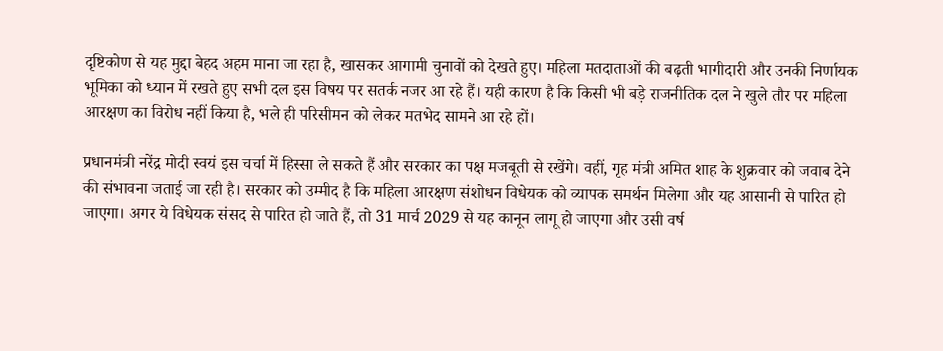दृष्टिकोण से यह मुद्दा बेहद अहम माना जा रहा है, खासकर आगामी चुनावों को देखते हुए। महिला मतदाताओं की बढ़ती भागीदारी और उनकी निर्णायक भूमिका को ध्यान में रखते हुए सभी दल इस विषय पर सतर्क नजर आ रहे हैं। यही कारण है कि किसी भी बड़े राजनीतिक दल ने खुले तौर पर महिला आरक्षण का विरोध नहीं किया है, भले ही परिसीमन को लेकर मतभेद सामने आ रहे हों।

प्रधानमंत्री नरेंद्र मोदी स्वयं इस चर्चा में हिस्सा ले सकते हैं और सरकार का पक्ष मजबूती से रखेंगे। वहीं, गृह मंत्री अमित शाह के शुक्रवार को जवाब देने की संभावना जताई जा रही है। सरकार को उम्मीद है कि महिला आरक्षण संशोधन विधेयक को व्यापक समर्थन मिलेगा और यह आसानी से पारित हो जाएगा। अगर ये विधेयक संसद से पारित हो जाते हैं, तो 31 मार्च 2029 से यह कानून लागू हो जाएगा और उसी वर्ष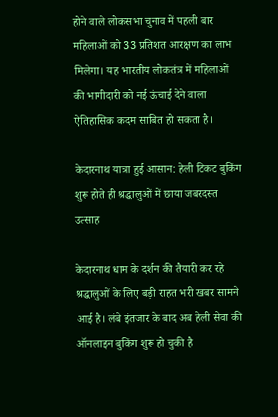होने वाले लोकसभा चुनाव में पहली बार महिलाओं को 33 प्रतिशत आरक्षण का लाभ मिलेगा। यह भारतीय लोकतंत्र में महिलाओं की भागीदारी को नई ऊंचाई देने वाला ऐतिहासिक कदम साबित हो सकता है।

केदारनाथ यात्रा हुई आसान: हेली टिकट बुकिंग शुरू होते ही श्रद्धालुओं में छाया जबरदस्त उत्साह

केदारनाथ धाम के दर्शन की तैयारी कर रहे श्रद्धालुओं के लिए बड़ी राहत भरी खबर सामने आई है। लंबे इंतजार के बाद अब हेली सेवा की ऑनलाइन बुकिंग शुरू हो चुकी है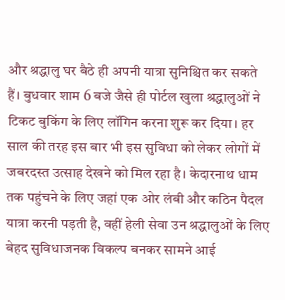और श्रद्धालु घर बैठे ही अपनी यात्रा सुनिश्चित कर सकते हैं। बुधवार शाम 6 बजे जैसे ही पोर्टल खुला श्रद्धालुओं ने टिकट बुकिंग के लिए लॉगिन करना शुरू कर दिया। हर साल की तरह इस बार भी इस सुविधा को लेकर लोगों में जबरदस्त उत्साह देखने को मिल रहा है। केदारनाथ धाम तक पहुंचने के लिए जहां एक ओर लंबी और कठिन पैदल यात्रा करनी पड़ती है, वहीं हेली सेवा उन श्रद्धालुओं के लिए बेहद सुविधाजनक विकल्प बनकर सामने आई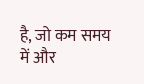है, जो कम समय में और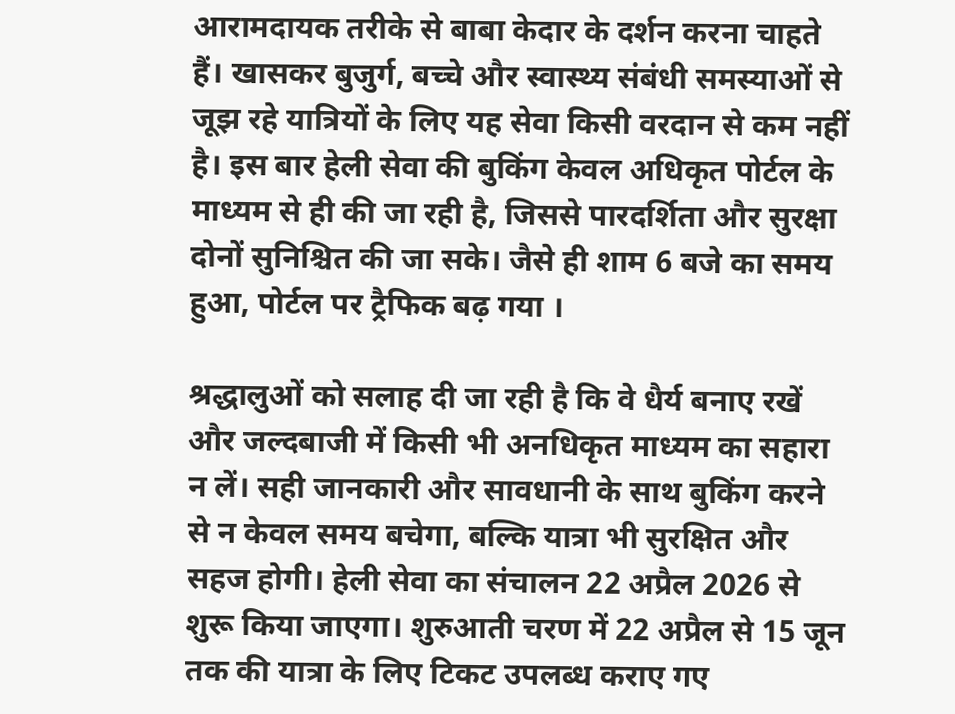आरामदायक तरीके से बाबा केदार के दर्शन करना चाहते हैं। खासकर बुजुर्ग, बच्चे और स्वास्थ्य संबंधी समस्याओं से जूझ रहे यात्रियों के लिए यह सेवा किसी वरदान से कम नहीं है। इस बार हेली सेवा की बुकिंग केवल अधिकृत पोर्टल के माध्यम से ही की जा रही है, जिससे पारदर्शिता और सुरक्षा दोनों सुनिश्चित की जा सके। जैसे ही शाम 6 बजे का समय हुआ, पोर्टल पर ट्रैफिक बढ़ गया ।

श्रद्धालुओं को सलाह दी जा रही है कि वे धैर्य बनाए रखें और जल्दबाजी में किसी भी अनधिकृत माध्यम का सहारा न लें। सही जानकारी और सावधानी के साथ बुकिंग करने से न केवल समय बचेगा, बल्कि यात्रा भी सुरक्षित और सहज होगी। हेली सेवा का संचालन 22 अप्रैल 2026 से शुरू किया जाएगा। शुरुआती चरण में 22 अप्रैल से 15 जून तक की यात्रा के लिए टिकट उपलब्ध कराए गए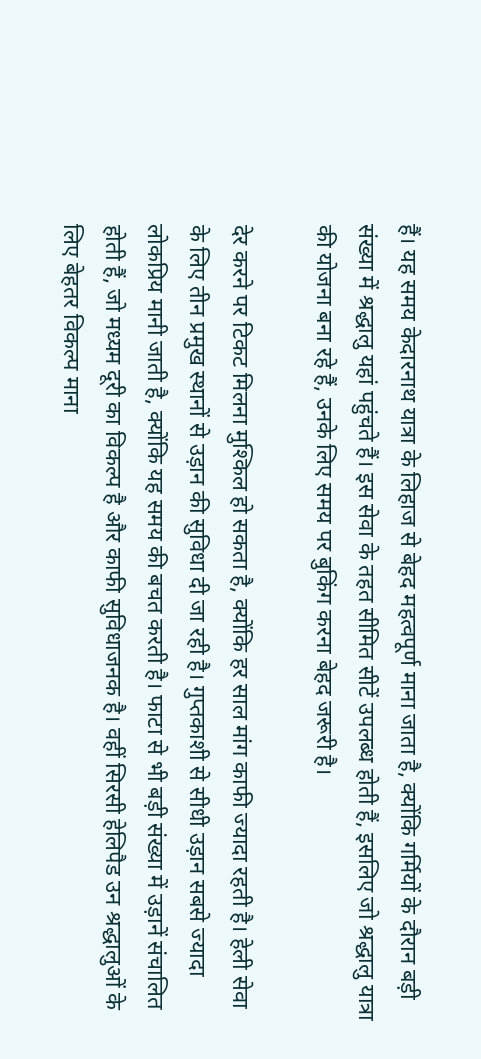हैं। यह समय केदारनाथ यात्रा के लिहाज से बेहद महत्वपूर्ण माना जाता है, क्योंकि गर्मियों के दौरान बड़ी संख्या में श्रद्धालु यहां पहुंचते हैं। इस सेवा के तहत सीमित सीटें उपलब्ध होती हैं, इसलिए जो श्रद्धालु यात्रा की योजना बना रहे हैं, उनके लिए समय पर बुकिंग करना बेहद जरूरी है।

देर करने पर टिकट मिलना मुश्किल हो सकता है, क्योंकि हर साल मांग काफी ज्यादा रहती है। हेली सेवा के लिए तीन प्रमुख स्थानों से उड़ान की सुविधा दी जा रही है। गुप्तकाशी से सीधी उड़ान सबसे ज्यादा लोकप्रिय मानी जाती है, क्योंकि यह समय की बचत करती है। फाटा से भी बड़ी संख्या में उड़ानें संचालित होती हैं, जो मध्यम दूरी का विकल्प है और काफी सुविधाजनक है। वहीं सिरसी हेलिपैड उन श्रद्धालुओं के लिए बेहतर विकल्प माना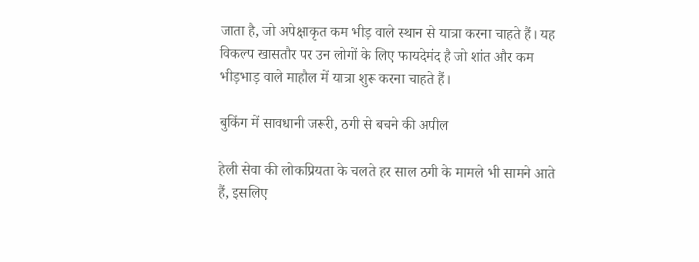जाता है, जो अपेक्षाकृत कम भीड़ वाले स्थान से यात्रा करना चाहते हैं। यह विकल्प खासतौर पर उन लोगों के लिए फायदेमंद है जो शांत और कम भीड़भाड़ वाले माहौल में यात्रा शुरू करना चाहते हैं।

बुकिंग में सावधानी जरूरी, ठगी से बचने की अपील

हेली सेवा की लोकप्रियता के चलते हर साल ठगी के मामले भी सामने आते हैं, इसलिए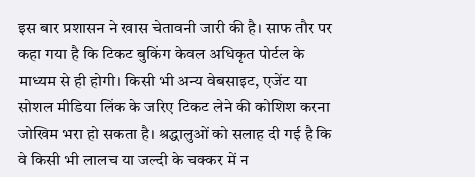इस बार प्रशासन ने खास चेतावनी जारी की है। साफ तौर पर कहा गया है कि टिकट बुकिंग केवल अधिकृत पोर्टल के माध्यम से ही होगी। किसी भी अन्य वेबसाइट, एजेंट या सोशल मीडिया लिंक के जरिए टिकट लेने की कोशिश करना जोखिम भरा हो सकता है। श्रद्धालुओं को सलाह दी गई है कि वे किसी भी लालच या जल्दी के चक्कर में न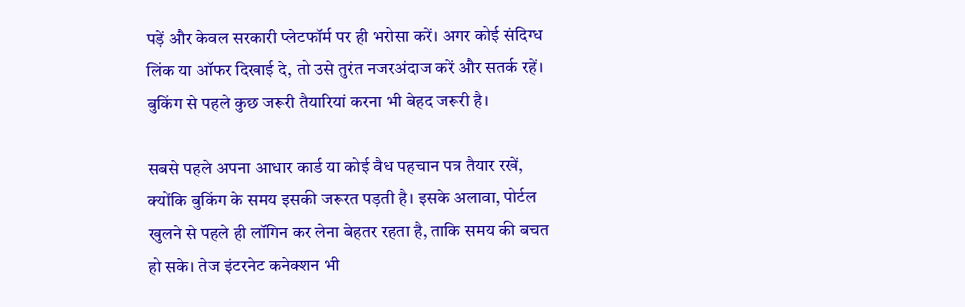पड़ें और केवल सरकारी प्लेटफॉर्म पर ही भरोसा करें। अगर कोई संदिग्ध लिंक या ऑफर दिखाई दे, तो उसे तुरंत नजरअंदाज करें और सतर्क रहें। बुकिंग से पहले कुछ जरूरी तैयारियां करना भी बेहद जरूरी है।

सबसे पहले अपना आधार कार्ड या कोई वैध पहचान पत्र तैयार रखें, क्योंकि बुकिंग के समय इसकी जरूरत पड़ती है। इसके अलावा, पोर्टल खुलने से पहले ही लॉगिन कर लेना बेहतर रहता है, ताकि समय की बचत हो सके। तेज इंटरनेट कनेक्शन भी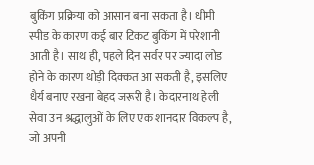बुकिंग प्रक्रिया को आसान बना सकता है। धीमी स्पीड के कारण कई बार टिकट बुकिंग में परेशानी आती है। साथ ही, पहले दिन सर्वर पर ज्यादा लोड होने के कारण थोड़ी दिक्कत आ सकती है, इसलिए धैर्य बनाए रखना बेहद जरूरी है। केदारनाथ हेली सेवा उन श्रद्धालुओं के लिए एक शानदार विकल्प है, जो अपनी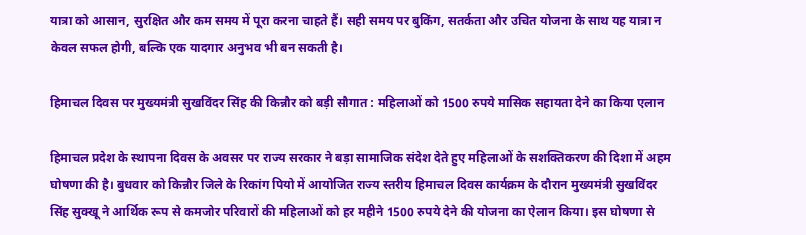यात्रा को आसान, सुरक्षित और कम समय में पूरा करना चाहते हैं। सही समय पर बुकिंग, सतर्कता और उचित योजना के साथ यह यात्रा न केवल सफल होगी, बल्कि एक यादगार अनुभव भी बन सकती है।

हिमाचल दिवस पर मुख्यमंत्री सुखविंदर सिंह की किन्नौर को बड़ी सौगात : महिलाओं को 1500 रुपये मासिक सहायता देने का किया एलान

हिमाचल प्रदेश के स्थापना दिवस के अवसर पर राज्य सरकार ने बड़ा सामाजिक संदेश देते हुए महिलाओं के सशक्तिकरण की दिशा में अहम घोषणा की है। बुधवार को किन्नौर जिले के रिकांग पियो में आयोजित राज्य स्तरीय हिमाचल दिवस कार्यक्रम के दौरान मुख्यमंत्री सुखविंदर सिंह सुक्खू ने आर्थिक रूप से कमजोर परिवारों की महिलाओं को हर महीने 1500 रुपये देने की योजना का ऐलान किया। इस घोषणा से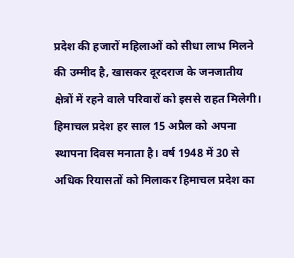प्रदेश की हजारों महिलाओं को सीधा लाभ मिलने की उम्मीद है, खासकर दूरदराज के जनजातीय क्षेत्रों में रहने वाले परिवारों को इससे राहत मिलेगी। हिमाचल प्रदेश हर साल 15 अप्रैल को अपना स्थापना दिवस मनाता है। वर्ष 1948 में 30 से अधिक रियासतों को मिलाकर हिमाचल प्रदेश का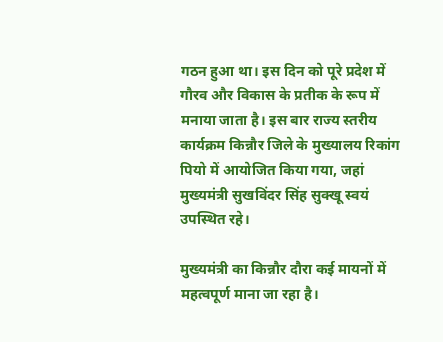गठन हुआ था। इस दिन को पूरे प्रदेश में गौरव और विकास के प्रतीक के रूप में मनाया जाता है। इस बार राज्य स्तरीय कार्यक्रम किन्नौर जिले के मुख्यालय रिकांग पियो में आयोजित किया गया, जहां मुख्यमंत्री सुखविंदर सिंह सुक्खू स्वयं उपस्थित रहे।

मुख्यमंत्री का किन्नौर दौरा कई मायनों में महत्वपूर्ण माना जा रहा है।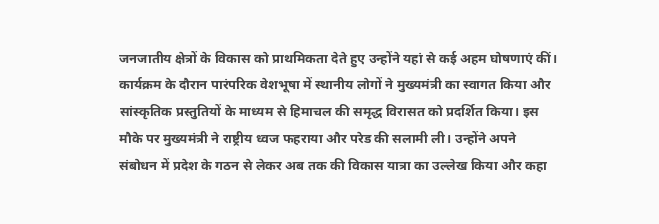जनजातीय क्षेत्रों के विकास को प्राथमिकता देते हुए उन्होंने यहां से कई अहम घोषणाएं कीं। कार्यक्रम के दौरान पारंपरिक वेशभूषा में स्थानीय लोगों ने मुख्यमंत्री का स्वागत किया और सांस्कृतिक प्रस्तुतियों के माध्यम से हिमाचल की समृद्ध विरासत को प्रदर्शित किया। इस मौके पर मुख्यमंत्री ने राष्ट्रीय ध्वज फहराया और परेड की सलामी ली। उन्होंने अपने संबोधन में प्रदेश के गठन से लेकर अब तक की विकास यात्रा का उल्लेख किया और कहा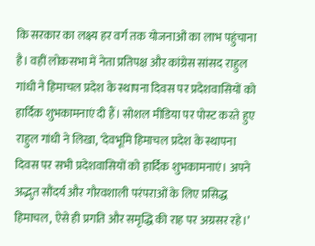कि सरकार का लक्ष्य हर वर्ग तक योजनाओं का लाभ पहुंचाना है। वहीं लोकसभा में नेता प्रतिपक्ष और कांग्रेस सांसद राहुल गांधी ने हिमाचल प्रदेश के स्थापना दिवस पर प्रदेशवासियों को हार्दिक शुभकामनाएं दी हैं। सोशल मीडिया पर पोस्ट करते हुए राहुल गांधी ने लिखा, ‘देवभूमि हिमाचल प्रदेश के स्थापना दिवस पर सभी प्रदेशवासियों को हार्दिक शुभकामनाएं। अपने अद्भुत सौंदर्य और गौरवशाली परंपराओं के लिए प्रसिद्ध हिमाचल, ऐसे ही प्रगति और समृद्धि की राह पर अग्रसर रहे।’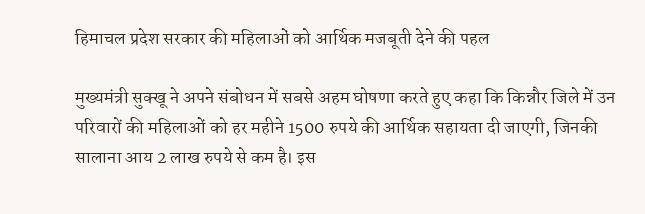हिमाचल प्रदेश सरकार की महिलाओं को आर्थिक मजबूती देने की पहल

मुख्यमंत्री सुक्खू ने अपने संबोधन में सबसे अहम घोषणा करते हुए कहा कि किन्नौर जिले में उन परिवारों की महिलाओं को हर महीने 1500 रुपये की आर्थिक सहायता दी जाएगी, जिनकी सालाना आय 2 लाख रुपये से कम है। इस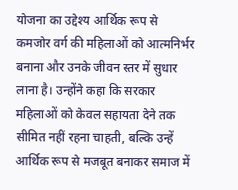योजना का उद्देश्य आर्थिक रूप से कमजोर वर्ग की महिलाओं को आत्मनिर्भर बनाना और उनके जीवन स्तर में सुधार लाना है। उन्होंने कहा कि सरकार महिलाओं को केवल सहायता देने तक सीमित नहीं रहना चाहती, बल्कि उन्हें आर्थिक रूप से मजबूत बनाकर समाज में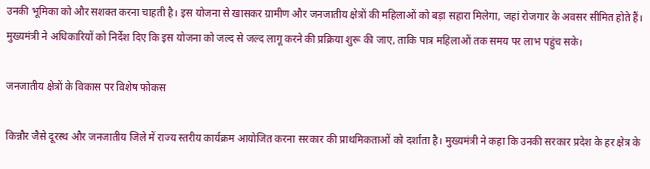उनकी भूमिका को और सशक्त करना चाहती है। इस योजना से खासकर ग्रामीण और जनजातीय क्षेत्रों की महिलाओं को बड़ा सहारा मिलेगा, जहां रोजगार के अवसर सीमित होते हैं। मुख्यमंत्री ने अधिकारियों को निर्देश दिए कि इस योजना को जल्द से जल्द लागू करने की प्रक्रिया शुरू की जाए, ताकि पात्र महिलाओं तक समय पर लाभ पहुंच सके।

जनजातीय क्षेत्रों के विकास पर विशेष फोकस

किन्नौर जैसे दूरस्थ और जनजातीय जिले में राज्य स्तरीय कार्यक्रम आयोजित करना सरकार की प्राथमिकताओं को दर्शाता है। मुख्यमंत्री ने कहा कि उनकी सरकार प्रदेश के हर क्षेत्र के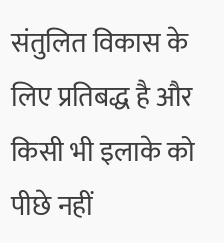संतुलित विकास के लिए प्रतिबद्ध है और किसी भी इलाके को पीछे नहीं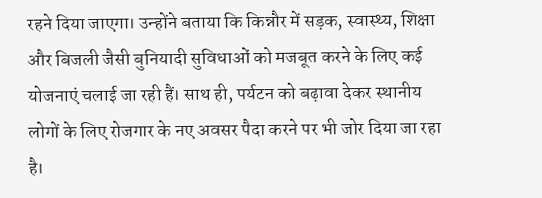रहने दिया जाएगा। उन्होंने बताया कि किन्नौर में सड़क, स्वास्थ्य, शिक्षा और बिजली जैसी बुनियादी सुविधाओं को मजबूत करने के लिए कई योजनाएं चलाई जा रही हैं। साथ ही, पर्यटन को बढ़ावा देकर स्थानीय लोगों के लिए रोजगार के नए अवसर पैदा करने पर भी जोर दिया जा रहा है।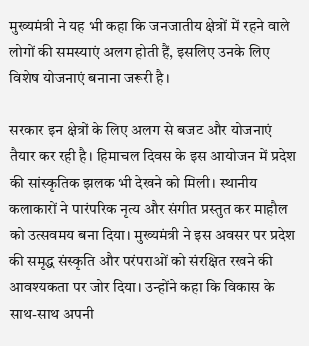मुख्यमंत्री ने यह भी कहा कि जनजातीय क्षेत्रों में रहने वाले लोगों की समस्याएं अलग होती हैं, इसलिए उनके लिए विशेष योजनाएं बनाना जरूरी है।

सरकार इन क्षेत्रों के लिए अलग से बजट और योजनाएं तैयार कर रही है। हिमाचल दिवस के इस आयोजन में प्रदेश की सांस्कृतिक झलक भी देखने को मिली। स्थानीय कलाकारों ने पारंपरिक नृत्य और संगीत प्रस्तुत कर माहौल को उत्सवमय बना दिया। मुख्यमंत्री ने इस अवसर पर प्रदेश की समृद्ध संस्कृति और परंपराओं को संरक्षित रखने की आवश्यकता पर जोर दिया। उन्होंने कहा कि विकास के साथ-साथ अपनी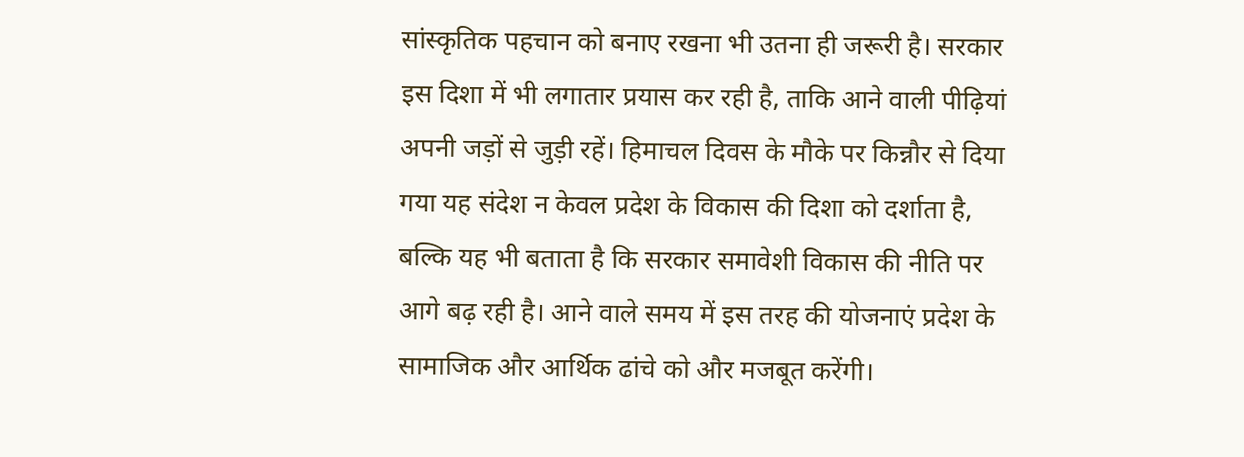सांस्कृतिक पहचान को बनाए रखना भी उतना ही जरूरी है। सरकार इस दिशा में भी लगातार प्रयास कर रही है, ताकि आने वाली पीढ़ियां अपनी जड़ों से जुड़ी रहें। हिमाचल दिवस के मौके पर किन्नौर से दिया गया यह संदेश न केवल प्रदेश के विकास की दिशा को दर्शाता है, बल्कि यह भी बताता है कि सरकार समावेशी विकास की नीति पर आगे बढ़ रही है। आने वाले समय में इस तरह की योजनाएं प्रदेश के सामाजिक और आर्थिक ढांचे को और मजबूत करेंगी।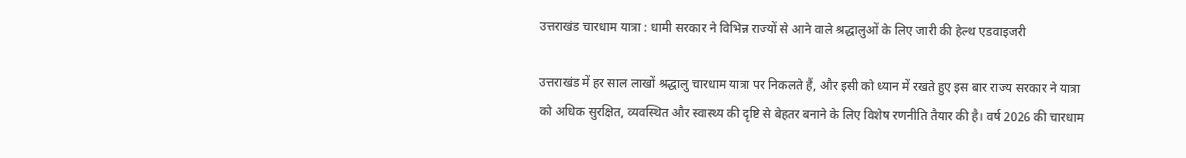उत्तराखंड चारधाम यात्रा : धामी सरकार ने विभिन्न राज्यों से आने वाले श्रद्धालुओं के लिए जारी की हेल्थ एडवाइजरी

उत्तराखंड में हर साल लाखों श्रद्धालु चारधाम यात्रा पर निकलते हैं, और इसी को ध्यान में रखते हुए इस बार राज्य सरकार ने यात्रा को अधिक सुरक्षित, व्यवस्थित और स्वास्थ्य की दृष्टि से बेहतर बनाने के लिए विशेष रणनीति तैयार की है। वर्ष 2026 की चारधाम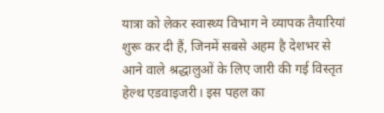यात्रा को लेकर स्वास्थ्य विभाग ने व्यापक तैयारियां शुरू कर दी हैं, जिनमें सबसे अहम है देशभर से आने वाले श्रद्धालुओं के लिए जारी की गई विस्तृत हेल्थ एडवाइजरी। इस पहल का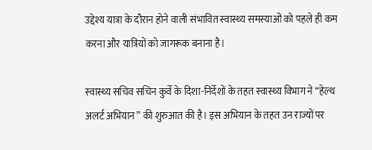उद्देश्य यात्रा के दौरान होने वाली संभावित स्वास्थ्य समस्याओं को पहले ही कम करना और यात्रियों को जागरूक बनाना है।

स्वास्थ्य सचिव सचिन कुर्वे के दिशा-निर्देशों के तहत स्वास्थ्य विभाग ने “हेल्थ अलर्ट अभियान” की शुरुआत की है। इस अभियान के तहत उन राज्यों पर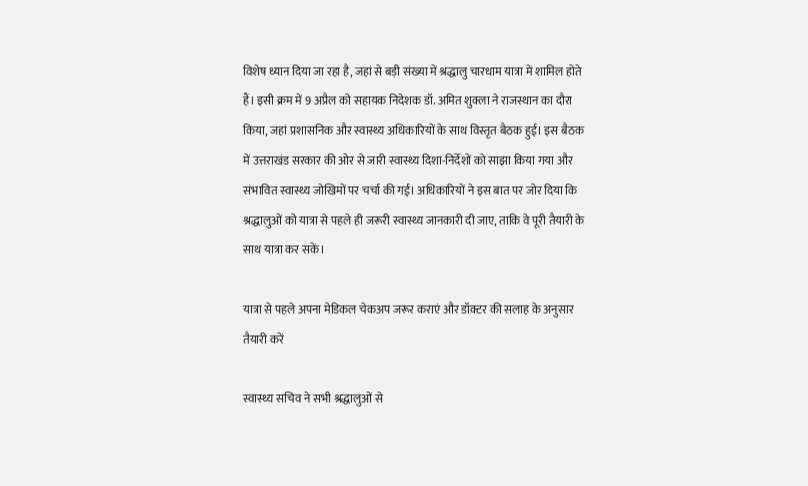विशेष ध्यान दिया जा रहा है, जहां से बड़ी संख्या में श्रद्धालु चारधाम यात्रा में शामिल होते हैं। इसी क्रम में 9 अप्रैल को सहायक निदेशक डॉ. अमित शुक्ला ने राजस्थान का दौरा किया, जहां प्रशासनिक और स्वास्थ्य अधिकारियों के साथ विस्तृत बैठक हुई। इस बैठक में उत्तराखंड सरकार की ओर से जारी स्वास्थ्य दिशा-निर्देशों को साझा किया गया और संभावित स्वास्थ्य जोखिमों पर चर्चा की गई। अधिकारियों ने इस बात पर जोर दिया कि श्रद्धालुओं को यात्रा से पहले ही जरूरी स्वास्थ्य जानकारी दी जाए, ताकि वे पूरी तैयारी के साथ यात्रा कर सकें।

यात्रा से पहले अपना मेडिकल चेकअप जरूर कराएं और डॉक्टर की सलाह के अनुसार तैयारी करें

स्वास्थ्य सचिव ने सभी श्रद्धालुओं से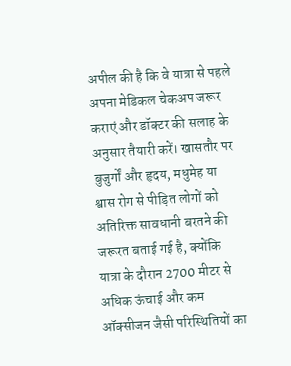अपील की है कि वे यात्रा से पहले अपना मेडिकल चेकअप जरूर कराएं और डॉक्टर की सलाह के अनुसार तैयारी करें। खासतौर पर बुजुर्गों और हृदय, मधुमेह या श्वास रोग से पीड़ित लोगों को अतिरिक्त सावधानी बरतने की जरूरत बताई गई है, क्योंकि यात्रा के दौरान 2700 मीटर से अधिक ऊंचाई और कम ऑक्सीजन जैसी परिस्थितियों का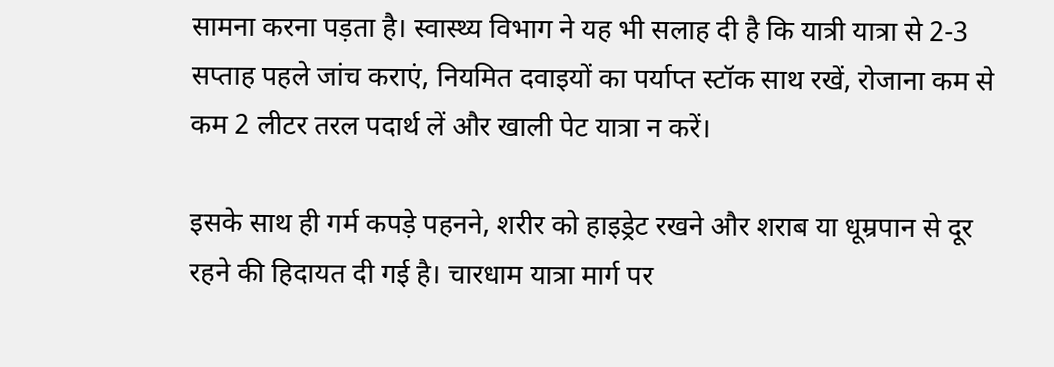सामना करना पड़ता है। स्वास्थ्य विभाग ने यह भी सलाह दी है कि यात्री यात्रा से 2-3 सप्ताह पहले जांच कराएं, नियमित दवाइयों का पर्याप्त स्टॉक साथ रखें, रोजाना कम से कम 2 लीटर तरल पदार्थ लें और खाली पेट यात्रा न करें।

इसके साथ ही गर्म कपड़े पहनने, शरीर को हाइड्रेट रखने और शराब या धूम्रपान से दूर रहने की हिदायत दी गई है। चारधाम यात्रा मार्ग पर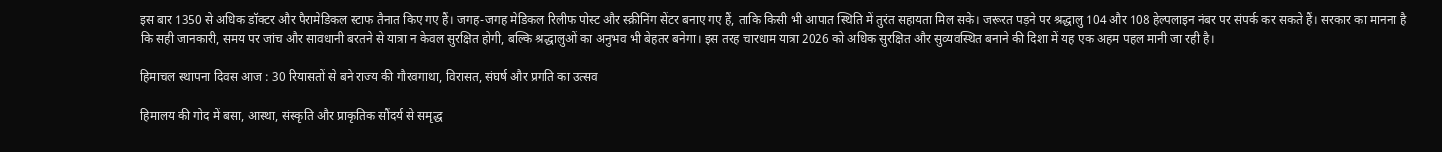इस बार 1350 से अधिक डॉक्टर और पैरामेडिकल स्टाफ तैनात किए गए हैं। जगह-जगह मेडिकल रिलीफ पोस्ट और स्क्रीनिंग सेंटर बनाए गए हैं, ताकि किसी भी आपात स्थिति में तुरंत सहायता मिल सके। जरूरत पड़ने पर श्रद्धालु 104 और 108 हेल्पलाइन नंबर पर संपर्क कर सकते हैं। सरकार का मानना है कि सही जानकारी, समय पर जांच और सावधानी बरतने से यात्रा न केवल सुरक्षित होगी, बल्कि श्रद्धालुओं का अनुभव भी बेहतर बनेगा। इस तरह चारधाम यात्रा 2026 को अधिक सुरक्षित और सुव्यवस्थित बनाने की दिशा में यह एक अहम पहल मानी जा रही है।

हिमाचल स्थापना दिवस आज : 30 रियासतों से बने राज्य की गौरवगाथा, विरासत, संघर्ष और प्रगति का उत्सव

हिमालय की गोद में बसा, आस्था, संस्कृति और प्राकृतिक सौंदर्य से समृद्ध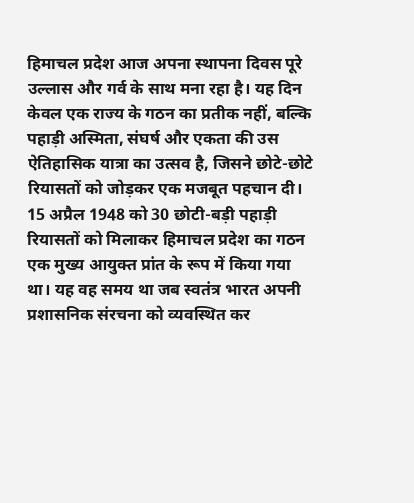हिमाचल प्रदेश आज अपना स्थापना दिवस पूरे उल्लास और गर्व के साथ मना रहा है। यह दिन केवल एक राज्य के गठन का प्रतीक नहीं, बल्कि पहाड़ी अस्मिता, संघर्ष और एकता की उस ऐतिहासिक यात्रा का उत्सव है, जिसने छोटे-छोटे रियासतों को जोड़कर एक मजबूत पहचान दी। 15 अप्रैल 1948 को 30 छोटी-बड़ी पहाड़ी रियासतों को मिलाकर हिमाचल प्रदेश का गठन एक मुख्य आयुक्त प्रांत के रूप में किया गया था। यह वह समय था जब स्वतंत्र भारत अपनी प्रशासनिक संरचना को व्यवस्थित कर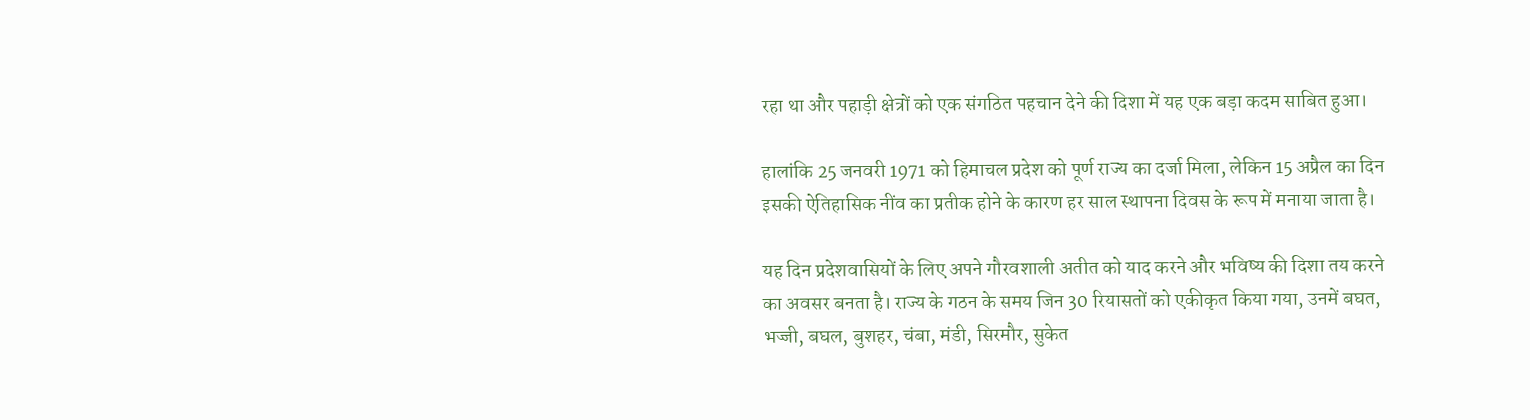रहा था और पहाड़ी क्षेत्रों को एक संगठित पहचान देने की दिशा में यह एक बड़ा कदम साबित हुआ।

हालांकि 25 जनवरी 1971 को हिमाचल प्रदेश को पूर्ण राज्य का दर्जा मिला, लेकिन 15 अप्रैल का दिन इसकी ऐतिहासिक नींव का प्रतीक होने के कारण हर साल स्थापना दिवस के रूप में मनाया जाता है।

यह दिन प्रदेशवासियों के लिए अपने गौरवशाली अतीत को याद करने और भविष्य की दिशा तय करने का अवसर बनता है। राज्य के गठन के समय जिन 30 रियासतों को एकीकृत किया गया, उनमें बघत, भज्जी, बघल, बुशहर, चंबा, मंडी, सिरमौर, सुकेत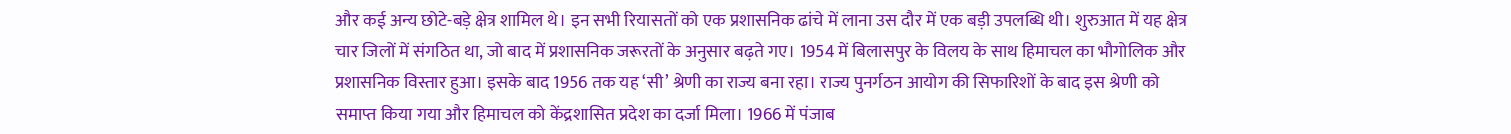और कई अन्य छोटे-बड़े क्षेत्र शामिल थे। इन सभी रियासतों को एक प्रशासनिक ढांचे में लाना उस दौर में एक बड़ी उपलब्धि थी। शुरुआत में यह क्षेत्र चार जिलों में संगठित था, जो बाद में प्रशासनिक जरूरतों के अनुसार बढ़ते गए। 1954 में बिलासपुर के विलय के साथ हिमाचल का भौगोलिक और प्रशासनिक विस्तार हुआ। इसके बाद 1956 तक यह ‘सी’ श्रेणी का राज्य बना रहा। राज्य पुनर्गठन आयोग की सिफारिशों के बाद इस श्रेणी को समाप्त किया गया और हिमाचल को केंद्रशासित प्रदेश का दर्जा मिला। 1966 में पंजाब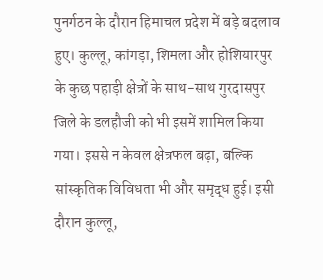पुनर्गठन के दौरान हिमाचल प्रदेश में बड़े बदलाव हुए। कुल्लू, कांगड़ा, शिमला और होशियारपुर के कुछ पहाड़ी क्षेत्रों के साथ-साथ गुरदासपुर जिले के डलहौजी को भी इसमें शामिल किया गया। इससे न केवल क्षेत्रफल बढ़ा, बल्कि सांस्कृतिक विविधता भी और समृद्ध हुई। इसी दौरान कुल्लू,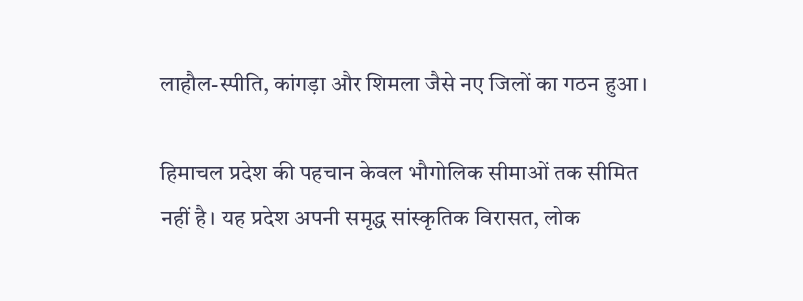लाहौल-स्पीति, कांगड़ा और शिमला जैसे नए जिलों का गठन हुआ।

हिमाचल प्रदेश की पहचान केवल भौगोलिक सीमाओं तक सीमित नहीं है। यह प्रदेश अपनी समृद्ध सांस्कृतिक विरासत, लोक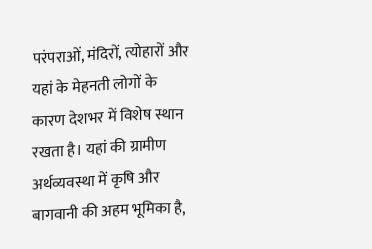परंपराओं, मंदिरों, त्योहारों और यहां के मेहनती लोगों के कारण देशभर में विशेष स्थान रखता है। यहां की ग्रामीण अर्थव्यवस्था में कृषि और बागवानी की अहम भूमिका है,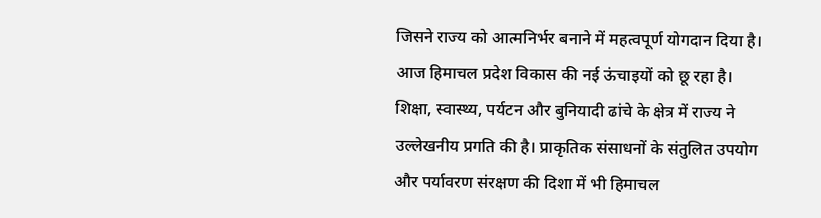जिसने राज्य को आत्मनिर्भर बनाने में महत्वपूर्ण योगदान दिया है। आज हिमाचल प्रदेश विकास की नई ऊंचाइयों को छू रहा है। शिक्षा, स्वास्थ्य, पर्यटन और बुनियादी ढांचे के क्षेत्र में राज्य ने उल्लेखनीय प्रगति की है। प्राकृतिक संसाधनों के संतुलित उपयोग और पर्यावरण संरक्षण की दिशा में भी हिमाचल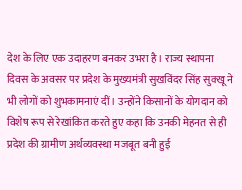देश के लिए एक उदाहरण बनकर उभरा है। राज्य स्थापना दिवस के अवसर पर प्रदेश के मुख्यमंत्री सुखविंदर सिंह सुक्खू ने भी लोगों को शुभकामनाएं दीं। उन्होंने किसानों के योगदान को विशेष रूप से रेखांकित करते हुए कहा कि उनकी मेहनत से ही प्रदेश की ग्रामीण अर्थव्यवस्था मजबूत बनी हुई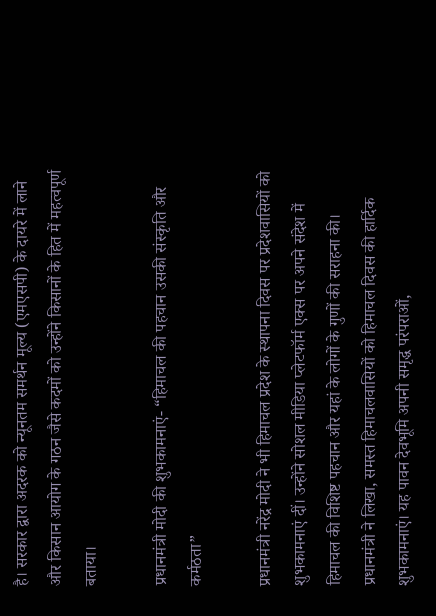है। सरकार द्वारा अदरक को न्यूनतम समर्थन मूल्य (एमएसपी) के दायरे में लाने और किसान आयोग के गठन जैसे कदमों को उन्होंने किसानों के हित में महत्वपूर्ण बताया।

प्रधानमंत्री मोदी की शुभकामनाएं- “हिमाचल की पहचान उसकी संस्कृति और कर्मठता”

प्रधानमंत्री नरेंद्र मोदी ने भी हिमाचल प्रदेश के स्थापना दिवस पर प्रदेशवासियों को शुभकामनाएं दीं। उन्होंने सोशल मीडिया प्लेटफॉर्म एक्स पर अपने संदेश में हिमाचल की विशिष्ट पहचान और यहां के लोगों के गुणों की सराहना की। प्रधानमंत्री ने लिखा, समस्त हिमाचलवासियों को हिमाचल दिवस की हार्दिक शुभकामनाएं। यह पावन देवभूमि अपनी समृद्ध परंपराओं,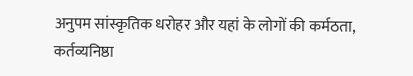अनुपम सांस्कृतिक धरोहर और यहां के लोगों की कर्मठता, कर्तव्यनिष्ठा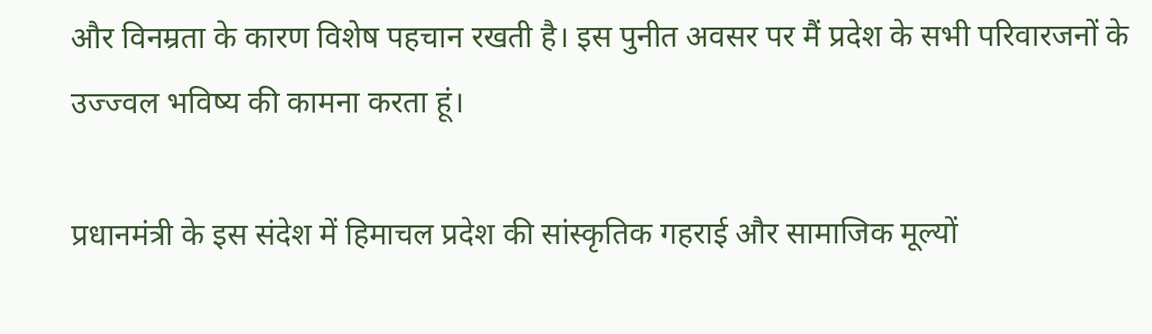और विनम्रता के कारण विशेष पहचान रखती है। इस पुनीत अवसर पर मैं प्रदेश के सभी परिवारजनों के उज्ज्वल भविष्य की कामना करता हूं।

प्रधानमंत्री के इस संदेश में हिमाचल प्रदेश की सांस्कृतिक गहराई और सामाजिक मूल्यों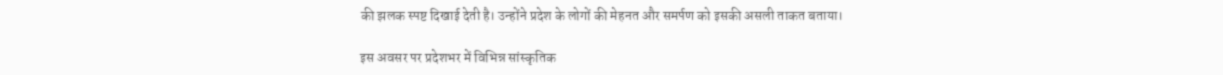की झलक स्पष्ट दिखाई देती है। उन्होंने प्रदेश के लोगों की मेहनत और समर्पण को इसकी असली ताकत बताया।

इस अवसर पर प्रदेशभर में विभिन्न सांस्कृतिक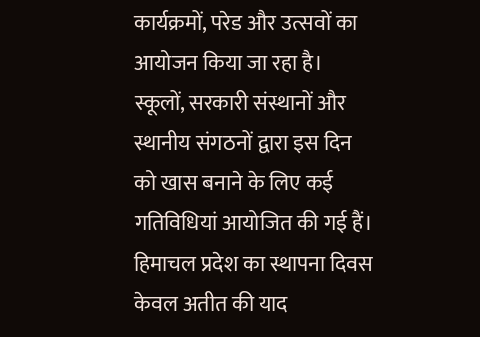कार्यक्रमों, परेड और उत्सवों का आयोजन किया जा रहा है। स्कूलों, सरकारी संस्थानों और स्थानीय संगठनों द्वारा इस दिन को खास बनाने के लिए कई गतिविधियां आयोजित की गई हैं। हिमाचल प्रदेश का स्थापना दिवस केवल अतीत की याद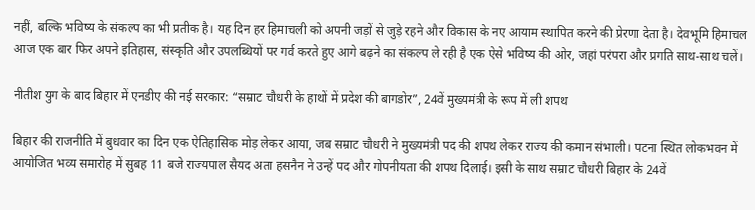नहीं, बल्कि भविष्य के संकल्प का भी प्रतीक है। यह दिन हर हिमाचली को अपनी जड़ों से जुड़े रहने और विकास के नए आयाम स्थापित करने की प्रेरणा देता है। देवभूमि हिमाचल आज एक बार फिर अपने इतिहास, संस्कृति और उपलब्धियों पर गर्व करते हुए आगे बढ़ने का संकल्प ले रही है एक ऐसे भविष्य की ओर, जहां परंपरा और प्रगति साथ-साथ चलें।

नीतीश युग के बाद बिहार में एनडीए की नई सरकार: “सम्राट चौधरी के हाथों में प्रदेश की बागडोर”, 24वें मुख्यमंत्री के रूप में ली शपथ

बिहार की राजनीति में बुधवार का दिन एक ऐतिहासिक मोड़ लेकर आया, जब सम्राट चौधरी ने मुख्यमंत्री पद की शपथ लेकर राज्य की कमान संभाली। पटना स्थित लोकभवन में आयोजित भव्य समारोह में सुबह 11 बजे राज्यपाल सैयद अता हसनैन ने उन्हें पद और गोपनीयता की शपथ दिलाई। इसी के साथ सम्राट चौधरी बिहार के 24वें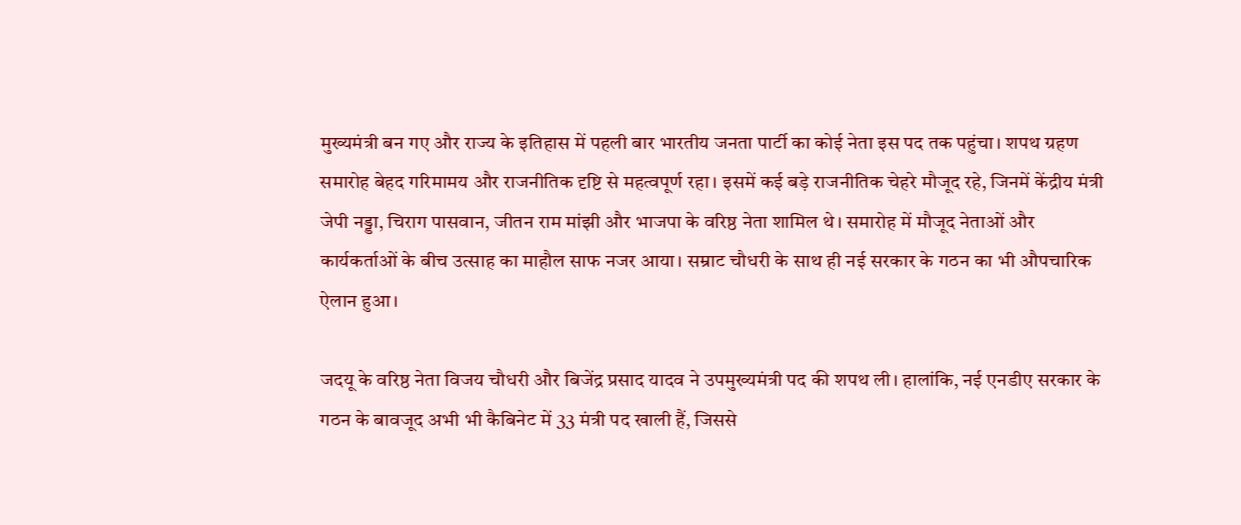मुख्यमंत्री बन गए और राज्य के इतिहास में पहली बार भारतीय जनता पार्टी का कोई नेता इस पद तक पहुंचा। शपथ ग्रहण समारोह बेहद गरिमामय और राजनीतिक दृष्टि से महत्वपूर्ण रहा। इसमें कई बड़े राजनीतिक चेहरे मौजूद रहे, जिनमें केंद्रीय मंत्री जेपी नड्डा, चिराग पासवान, जीतन राम मांझी और भाजपा के वरिष्ठ नेता शामिल थे। समारोह में मौजूद नेताओं और कार्यकर्ताओं के बीच उत्साह का माहौल साफ नजर आया। सम्राट चौधरी के साथ ही नई सरकार के गठन का भी औपचारिक ऐलान हुआ।

जदयू के वरिष्ठ नेता विजय चौधरी और बिजेंद्र प्रसाद यादव ने उपमुख्यमंत्री पद की शपथ ली। हालांकि, नई एनडीए सरकार के गठन के बावजूद अभी भी कैबिनेट में 33 मंत्री पद खाली हैं, जिससे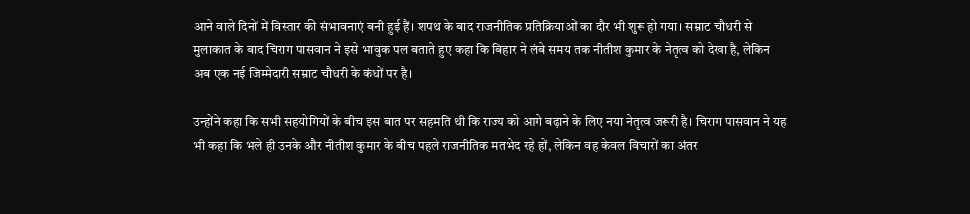आने वाले दिनों में विस्तार की संभावनाएं बनी हुई हैं। शपथ के बाद राजनीतिक प्रतिक्रियाओं का दौर भी शुरू हो गया। सम्राट चौधरी से मुलाकात के बाद चिराग पासवान ने इसे भावुक पल बताते हुए कहा कि बिहार ने लंबे समय तक नीतीश कुमार के नेतृत्व को देखा है, लेकिन अब एक नई जिम्मेदारी सम्राट चौधरी के कंधों पर है।

उन्होंने कहा कि सभी सहयोगियों के बीच इस बात पर सहमति थी कि राज्य को आगे बढ़ाने के लिए नया नेतृत्व जरूरी है। चिराग पासवान ने यह भी कहा कि भले ही उनके और नीतीश कुमार के बीच पहले राजनीतिक मतभेद रहे हों, लेकिन वह केवल विचारों का अंतर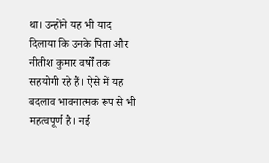था। उन्होंने यह भी याद दिलाया कि उनके पिता और नीतीश कुमार वर्षों तक सहयोगी रहे हैं। ऐसे में यह बदलाव भावनात्मक रूप से भी महत्वपूर्ण है। नई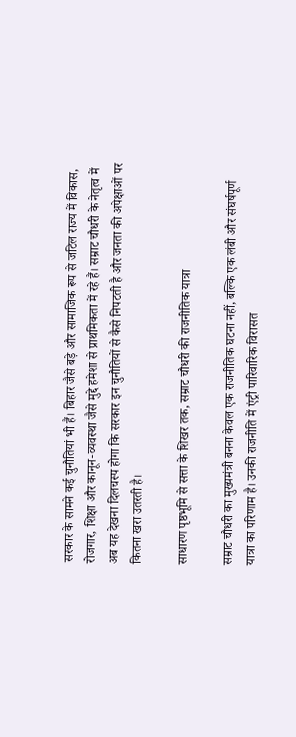सरकार के सामने कई चुनौतियां भी हैं। बिहार जैसे बड़े और सामाजिक रूप से जटिल राज्य में विकास, रोजगार, शिक्षा और कानून-व्यवस्था जैसे मुद्दे हमेशा से प्राथमिकता में रहे हैं। सम्राट चौधरी के नेतृत्व में अब यह देखना दिलचस्प होगा कि सरकार इन चुनौतियों से कैसे निपटती है और जनता की अपेक्षाओं पर कितना खरा उतरती है।

साधारण पृष्ठभूमि से सत्ता के शिखर तक, सम्राट चौधरी की राजनीतिक यात्रा

सम्राट चौधरी का मुख्यमंत्री बनना केवल एक राजनीतिक घटना नहीं, बल्कि एक लंबी और संघर्षपूर्ण यात्रा का परिणाम है। उनकी राजनीति में एंट्री पारिवारिक विरासत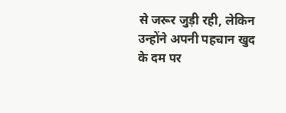से जरूर जुड़ी रही, लेकिन उन्होंने अपनी पहचान खुद के दम पर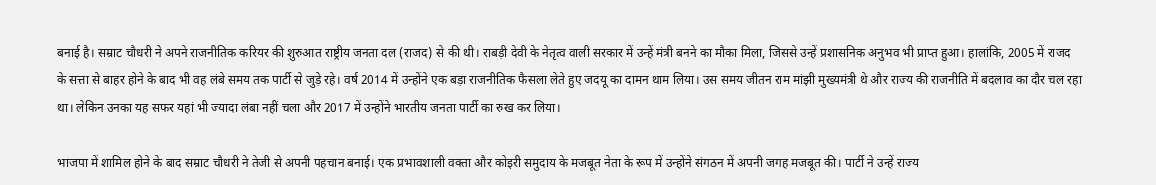बनाई है। सम्राट चौधरी ने अपने राजनीतिक करियर की शुरुआत राष्ट्रीय जनता दल (राजद) से की थी। राबड़ी देवी के नेतृत्व वाली सरकार में उन्हें मंत्री बनने का मौका मिला, जिससे उन्हें प्रशासनिक अनुभव भी प्राप्त हुआ। हालांकि, 2005 में राजद के सत्ता से बाहर होने के बाद भी वह लंबे समय तक पार्टी से जुड़े रहे। वर्ष 2014 में उन्होंने एक बड़ा राजनीतिक फैसला लेते हुए जदयू का दामन थाम लिया। उस समय जीतन राम मांझी मुख्यमंत्री थे और राज्य की राजनीति में बदलाव का दौर चल रहा था। लेकिन उनका यह सफर यहां भी ज्यादा लंबा नहीं चला और 2017 में उन्होंने भारतीय जनता पार्टी का रुख कर लिया।

भाजपा में शामिल होने के बाद सम्राट चौधरी ने तेजी से अपनी पहचान बनाई। एक प्रभावशाली वक्ता और कोइरी समुदाय के मजबूत नेता के रूप में उन्होंने संगठन में अपनी जगह मजबूत की। पार्टी ने उन्हें राज्य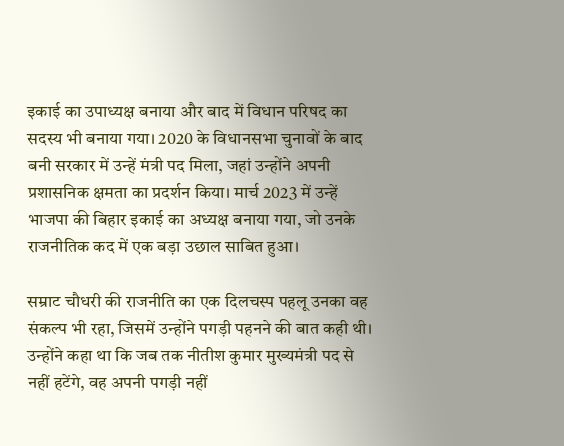इकाई का उपाध्यक्ष बनाया और बाद में विधान परिषद का सदस्य भी बनाया गया। 2020 के विधानसभा चुनावों के बाद बनी सरकार में उन्हें मंत्री पद मिला, जहां उन्होंने अपनी प्रशासनिक क्षमता का प्रदर्शन किया। मार्च 2023 में उन्हें भाजपा की बिहार इकाई का अध्यक्ष बनाया गया, जो उनके राजनीतिक कद में एक बड़ा उछाल साबित हुआ।

सम्राट चौधरी की राजनीति का एक दिलचस्प पहलू उनका वह संकल्प भी रहा, जिसमें उन्होंने पगड़ी पहनने की बात कही थी। उन्होंने कहा था कि जब तक नीतीश कुमार मुख्यमंत्री पद से नहीं हटेंगे, वह अपनी पगड़ी नहीं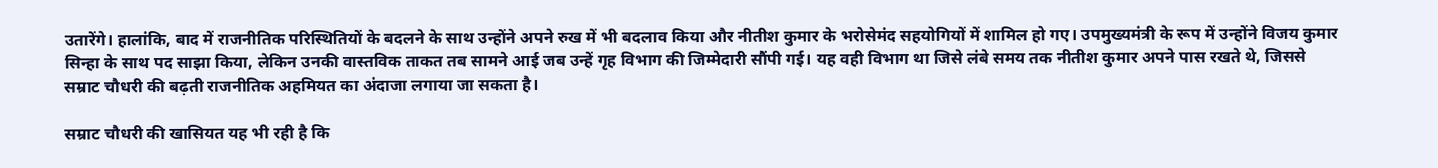उतारेंगे। हालांकि, बाद में राजनीतिक परिस्थितियों के बदलने के साथ उन्होंने अपने रुख में भी बदलाव किया और नीतीश कुमार के भरोसेमंद सहयोगियों में शामिल हो गए। उपमुख्यमंत्री के रूप में उन्होंने विजय कुमार सिन्हा के साथ पद साझा किया, लेकिन उनकी वास्तविक ताकत तब सामने आई जब उन्हें गृह विभाग की जिम्मेदारी सौंपी गई। यह वही विभाग था जिसे लंबे समय तक नीतीश कुमार अपने पास रखते थे, जिससे सम्राट चौधरी की बढ़ती राजनीतिक अहमियत का अंदाजा लगाया जा सकता है।

सम्राट चौधरी की खासियत यह भी रही है कि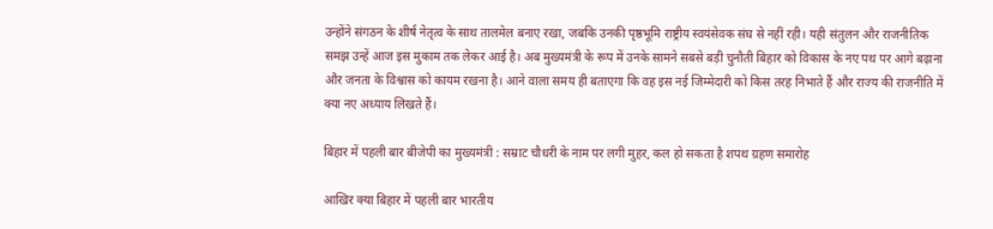उन्होंने संगठन के शीर्ष नेतृत्व के साथ तालमेल बनाए रखा, जबकि उनकी पृष्ठभूमि राष्ट्रीय स्वयंसेवक संघ से नहीं रही। यही संतुलन और राजनीतिक समझ उन्हें आज इस मुकाम तक लेकर आई है। अब मुख्यमंत्री के रूप में उनके सामने सबसे बड़ी चुनौती बिहार को विकास के नए पथ पर आगे बढ़ाना और जनता के विश्वास को कायम रखना है। आने वाला समय ही बताएगा कि वह इस नई जिम्मेदारी को किस तरह निभाते हैं और राज्य की राजनीति में क्या नए अध्याय लिखते हैं।

बिहार में पहली बार बीजेपी का मुख्यमंत्री : सम्राट चौधरी के नाम पर लगी मुहर, कल हो सकता है शपथ ग्रहण समारोह

आखिर क्या बिहार में पहली बार भारतीय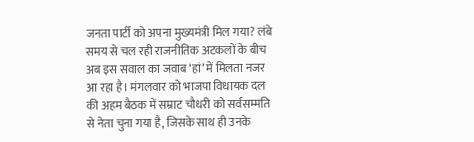जनता पार्टी को अपना मुख्यमंत्री मिल गया? लंबे समय से चल रही राजनीतिक अटकलों के बीच अब इस सवाल का जवाब ‘हां’ में मिलता नजर आ रहा है। मंगलवार को भाजपा विधायक दल की अहम बैठक में सम्राट चौधरी को सर्वसम्मति से नेता चुना गया है, जिसके साथ ही उनके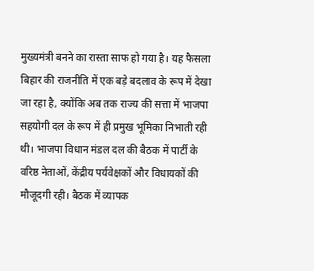मुख्यमंत्री बनने का रास्ता साफ हो गया है। यह फैसला बिहार की राजनीति में एक बड़े बदलाव के रूप में देखा जा रहा है, क्योंकि अब तक राज्य की सत्ता में भाजपा सहयोगी दल के रूप में ही प्रमुख भूमिका निभाती रही थी। भाजपा विधान मंडल दल की बैठक में पार्टी के वरिष्ठ नेताओं, केंद्रीय पर्यवेक्षकों और विधायकों की मौजूदगी रही। बैठक में व्यापक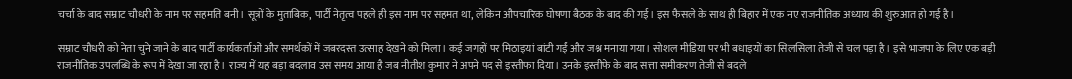चर्चा के बाद सम्राट चौधरी के नाम पर सहमति बनी। सूत्रों के मुताबिक, पार्टी नेतृत्व पहले ही इस नाम पर सहमत था, लेकिन औपचारिक घोषणा बैठक के बाद की गई। इस फैसले के साथ ही बिहार में एक नए राजनीतिक अध्याय की शुरुआत हो गई है।

सम्राट चौधरी को नेता चुने जाने के बाद पार्टी कार्यकर्ताओं और समर्थकों में जबरदस्त उत्साह देखने को मिला। कई जगहों पर मिठाइयां बांटी गईं और जश्न मनाया गया। सोशल मीडिया पर भी बधाइयों का सिलसिला तेजी से चल पड़ा है। इसे भाजपा के लिए एक बड़ी राजनीतिक उपलब्धि के रूप में देखा जा रहा है। राज्य में यह बड़ा बदलाव उस समय आया है जब नीतीश कुमार ने अपने पद से इस्तीफा दिया। उनके इस्तीफे के बाद सत्ता समीकरण तेजी से बदले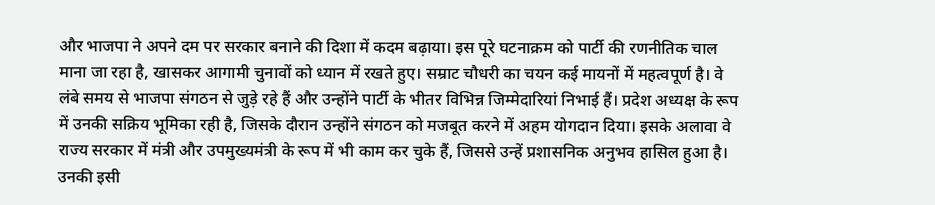और भाजपा ने अपने दम पर सरकार बनाने की दिशा में कदम बढ़ाया। इस पूरे घटनाक्रम को पार्टी की रणनीतिक चाल माना जा रहा है, खासकर आगामी चुनावों को ध्यान में रखते हुए। सम्राट चौधरी का चयन कई मायनों में महत्वपूर्ण है। वे लंबे समय से भाजपा संगठन से जुड़े रहे हैं और उन्होंने पार्टी के भीतर विभिन्न जिम्मेदारियां निभाई हैं। प्रदेश अध्यक्ष के रूप में उनकी सक्रिय भूमिका रही है, जिसके दौरान उन्होंने संगठन को मजबूत करने में अहम योगदान दिया। इसके अलावा वे राज्य सरकार में मंत्री और उपमुख्यमंत्री के रूप में भी काम कर चुके हैं, जिससे उन्हें प्रशासनिक अनुभव हासिल हुआ है। उनकी इसी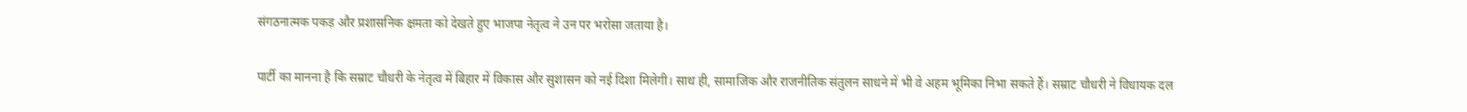संगठनात्मक पकड़ और प्रशासनिक क्षमता को देखते हुए भाजपा नेतृत्व ने उन पर भरोसा जताया है।

पार्टी का मानना है कि सम्राट चौधरी के नेतृत्व में बिहार में विकास और सुशासन को नई दिशा मिलेगी। साथ ही, सामाजिक और राजनीतिक संतुलन साधने में भी वे अहम भूमिका निभा सकते हैं। सम्राट चौधरी ने विधायक दल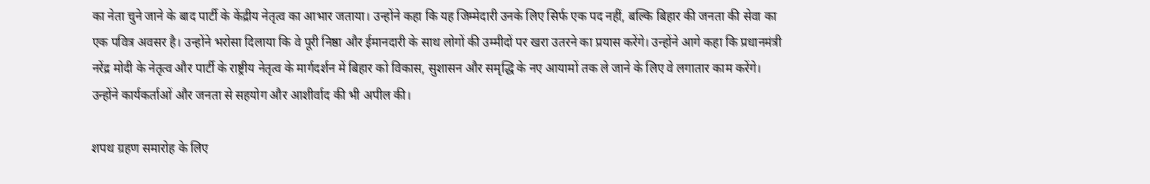का नेता चुने जाने के बाद पार्टी के केंद्रीय नेतृत्व का आभार जताया। उन्होंने कहा कि यह जिम्मेदारी उनके लिए सिर्फ एक पद नहीं, बल्कि बिहार की जनता की सेवा का एक पवित्र अवसर है। उन्होंने भरोसा दिलाया कि वे पूरी निष्ठा और ईमानदारी के साथ लोगों की उम्मीदों पर खरा उतरने का प्रयास करेंगे। उन्होंने आगे कहा कि प्रधानमंत्री नरेंद्र मोदी के नेतृत्व और पार्टी के राष्ट्रीय नेतृत्व के मार्गदर्शन में बिहार को विकास, सुशासन और समृद्धि के नए आयामों तक ले जाने के लिए वे लगातार काम करेंगे। उन्होंने कार्यकर्ताओं और जनता से सहयोग और आशीर्वाद की भी अपील की।

शपथ ग्रहण समारोह के लिए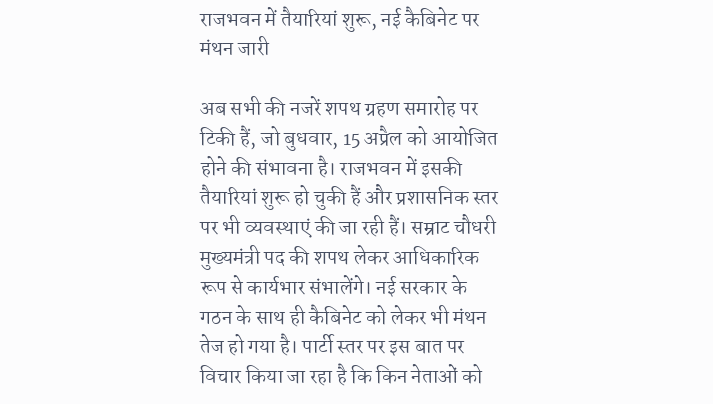राजभवन में तैयारियां शुरू, नई कैबिनेट पर मंथन जारी

अब सभी की नजरें शपथ ग्रहण समारोह पर टिकी हैं, जो बुधवार, 15 अप्रैल को आयोजित होने की संभावना है। राजभवन में इसकी तैयारियां शुरू हो चुकी हैं और प्रशासनिक स्तर पर भी व्यवस्थाएं की जा रही हैं। सम्राट चौधरी मुख्यमंत्री पद की शपथ लेकर आधिकारिक रूप से कार्यभार संभालेंगे। नई सरकार के गठन के साथ ही कैबिनेट को लेकर भी मंथन तेज हो गया है। पार्टी स्तर पर इस बात पर विचार किया जा रहा है कि किन नेताओं को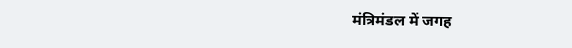मंत्रिमंडल में जगह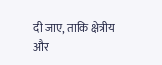दी जाए, ताकि क्षेत्रीय और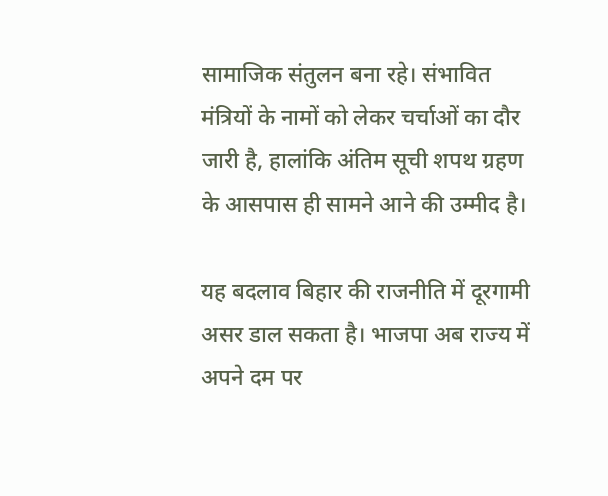सामाजिक संतुलन बना रहे। संभावित मंत्रियों के नामों को लेकर चर्चाओं का दौर जारी है, हालांकि अंतिम सूची शपथ ग्रहण के आसपास ही सामने आने की उम्मीद है।

यह बदलाव बिहार की राजनीति में दूरगामी असर डाल सकता है। भाजपा अब राज्य में अपने दम पर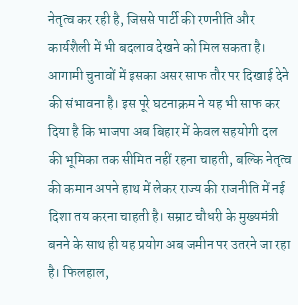नेतृत्व कर रही है, जिससे पार्टी की रणनीति और कार्यशैली में भी बदलाव देखने को मिल सकता है। आगामी चुनावों में इसका असर साफ तौर पर दिखाई देने की संभावना है। इस पूरे घटनाक्रम ने यह भी साफ कर दिया है कि भाजपा अब बिहार में केवल सहयोगी दल की भूमिका तक सीमित नहीं रहना चाहती, बल्कि नेतृत्व की कमान अपने हाथ में लेकर राज्य की राजनीति में नई दिशा तय करना चाहती है। सम्राट चौधरी के मुख्यमंत्री बनने के साथ ही यह प्रयोग अब जमीन पर उतरने जा रहा है। फिलहाल,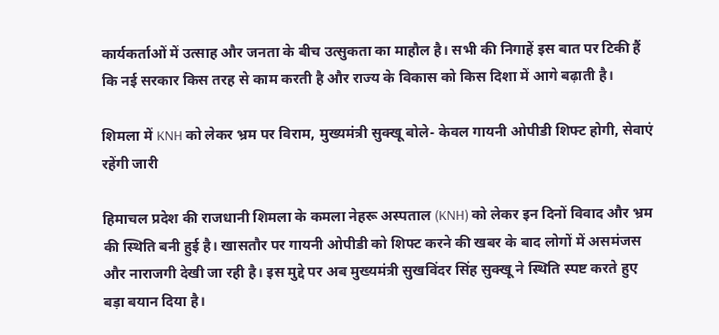कार्यकर्ताओं में उत्साह और जनता के बीच उत्सुकता का माहौल है। सभी की निगाहें इस बात पर टिकी हैं कि नई सरकार किस तरह से काम करती है और राज्य के विकास को किस दिशा में आगे बढ़ाती है।

शिमला में KNH को लेकर भ्रम पर विराम, मुख्यमंत्री सुक्खू बोले- केवल गायनी ओपीडी शिफ्ट होगी, सेवाएं रहेंगी जारी

हिमाचल प्रदेश की राजधानी शिमला के कमला नेहरू अस्पताल (KNH) को लेकर इन दिनों विवाद और भ्रम की स्थिति बनी हुई है। खासतौर पर गायनी ओपीडी को शिफ्ट करने की खबर के बाद लोगों में असमंजस और नाराजगी देखी जा रही है। इस मुद्दे पर अब मुख्यमंत्री सुखविंदर सिंह सुक्खू ने स्थिति स्पष्ट करते हुए बड़ा बयान दिया है।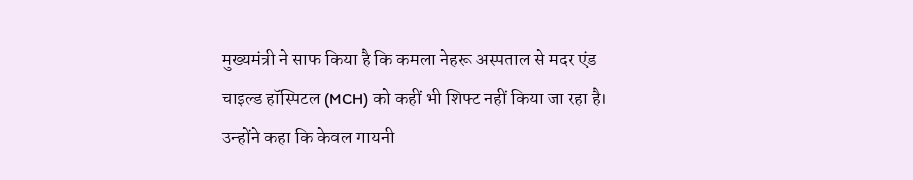मुख्यमंत्री ने साफ किया है कि कमला नेहरू अस्पताल से मदर एंड चाइल्ड हॉस्पिटल (MCH) को कहीं भी शिफ्ट नहीं किया जा रहा है। उन्होंने कहा कि केवल गायनी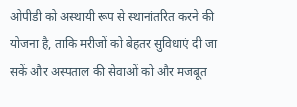ओपीडी को अस्थायी रूप से स्थानांतरित करने की योजना है, ताकि मरीजों को बेहतर सुविधाएं दी जा सकें और अस्पताल की सेवाओं को और मजबूत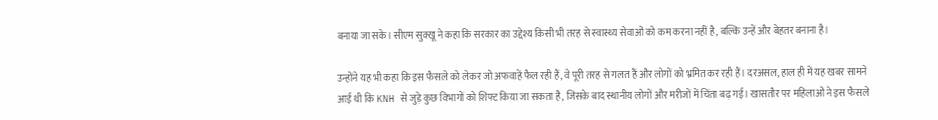बनाया जा सके। सीएम सुक्खू ने कहा कि सरकार का उद्देश्य किसी भी तरह से स्वास्थ्य सेवाओं को कम करना नहीं है, बल्कि उन्हें और बेहतर बनाना है।

उन्होंने यह भी कहा कि इस फैसले को लेकर जो अफवाहें फैल रही हैं, वे पूरी तरह से गलत हैं और लोगों को भ्रमित कर रही हैं। दरअसल, हाल ही में यह खबर सामने आई थी कि KNH से जुड़े कुछ विभागों को शिफ्ट किया जा सकता है, जिसके बाद स्थानीय लोगों और मरीजों में चिंता बढ़ गई। खासतौर पर महिलाओं ने इस फैसले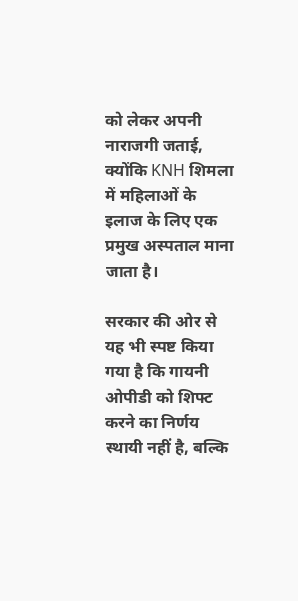को लेकर अपनी नाराजगी जताई, क्योंकि KNH शिमला में महिलाओं के इलाज के लिए एक प्रमुख अस्पताल माना जाता है।

सरकार की ओर से यह भी स्पष्ट किया गया है कि गायनी ओपीडी को शिफ्ट करने का निर्णय स्थायी नहीं है, बल्कि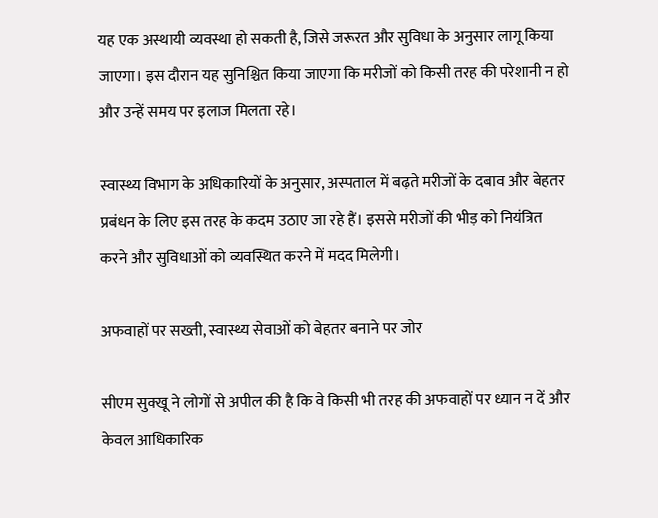यह एक अस्थायी व्यवस्था हो सकती है, जिसे जरूरत और सुविधा के अनुसार लागू किया जाएगा। इस दौरान यह सुनिश्चित किया जाएगा कि मरीजों को किसी तरह की परेशानी न हो और उन्हें समय पर इलाज मिलता रहे।

स्वास्थ्य विभाग के अधिकारियों के अनुसार, अस्पताल में बढ़ते मरीजों के दबाव और बेहतर प्रबंधन के लिए इस तरह के कदम उठाए जा रहे हैं। इससे मरीजों की भीड़ को नियंत्रित करने और सुविधाओं को व्यवस्थित करने में मदद मिलेगी।

अफवाहों पर सख्ती, स्वास्थ्य सेवाओं को बेहतर बनाने पर जोर

सीएम सुक्खू ने लोगों से अपील की है कि वे किसी भी तरह की अफवाहों पर ध्यान न दें और केवल आधिकारिक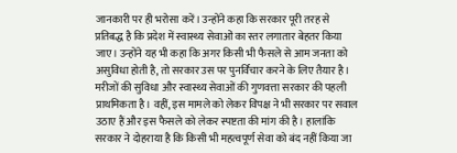जानकारी पर ही भरोसा करें। उन्होंने कहा कि सरकार पूरी तरह से प्रतिबद्ध है कि प्रदेश में स्वास्थ्य सेवाओं का स्तर लगातार बेहतर किया जाए। उन्होंने यह भी कहा कि अगर किसी भी फैसले से आम जनता को असुविधा होती है, तो सरकार उस पर पुनर्विचार करने के लिए तैयार है। मरीजों की सुविधा और स्वास्थ्य सेवाओं की गुणवत्ता सरकार की पहली प्राथमिकता है। वहीं, इस मामले को लेकर विपक्ष ने भी सरकार पर सवाल उठाए हैं और इस फैसले को लेकर स्पष्टता की मांग की है। हालांकि सरकार ने दोहराया है कि किसी भी महत्वपूर्ण सेवा को बंद नहीं किया जा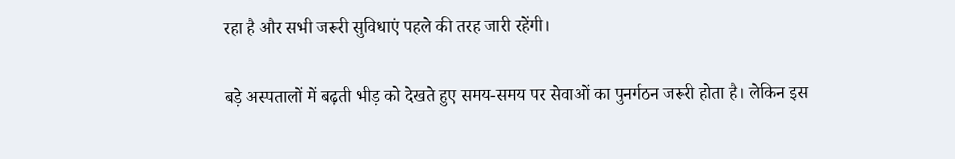रहा है और सभी जरूरी सुविधाएं पहले की तरह जारी रहेंगी।

बड़े अस्पतालों में बढ़ती भीड़ को देखते हुए समय-समय पर सेवाओं का पुनर्गठन जरूरी होता है। लेकिन इस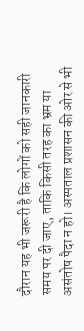दौरान यह भी जरूरी है कि लोगों को सही जानकारी समय पर दी जाए, ताकि किसी तरह का भ्रम या असंतोष पैदा न हो। अस्पताल प्रशासन की ओर से भी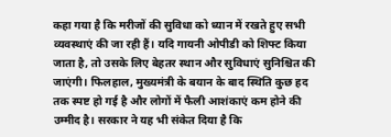कहा गया है कि मरीजों की सुविधा को ध्यान में रखते हुए सभी व्यवस्थाएं की जा रही हैं। यदि गायनी ओपीडी को शिफ्ट किया जाता है, तो उसके लिए बेहतर स्थान और सुविधाएं सुनिश्चित की जाएंगी। फिलहाल, मुख्यमंत्री के बयान के बाद स्थिति कुछ हद तक स्पष्ट हो गई है और लोगों में फैली आशंकाएं कम होने की उम्मीद है। सरकार ने यह भी संकेत दिया है कि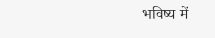भविष्य में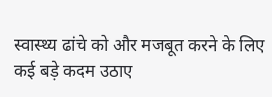स्वास्थ्य ढांचे को और मजबूत करने के लिए कई बड़े कदम उठाए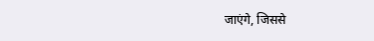जाएंगे, जिससे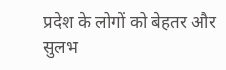प्रदेश के लोगों को बेहतर और सुलभ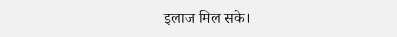इलाज मिल सके।